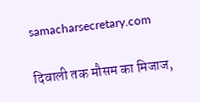samacharsecretary.com

दिवाली तक मौसम का मिजाज,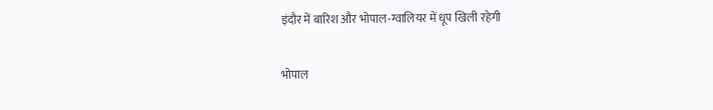इंदौर में बारिश और भोपाल-ग्वालियर में धूप खिली रहेगी

भोपाल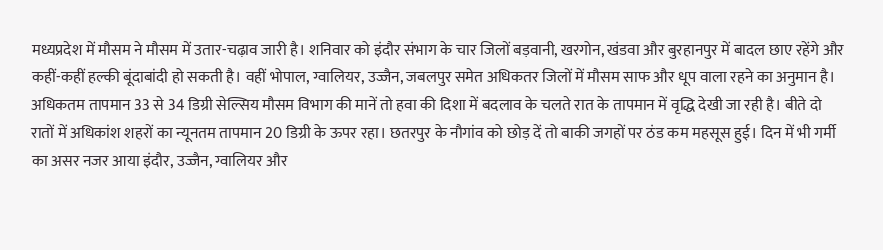मध्यप्रदेश में मौसम ने मौसम में उतार-चढ़ाव जारी है। शनिवार को इंदौर संभाग के चार जिलों बड़वानी, खरगोन, खंडवा और बुरहानपुर में बादल छाए रहेंगे और कहीं-कहीं हल्की बूंदाबांदी हो सकती है। वहीं भोपाल, ग्वालियर, उज्जैन, जबलपुर समेत अधिकतर जिलों में मौसम साफ और धूप वाला रहने का अनुमान है। अधिकतम तापमान 33 से 34 डिग्री सेल्सिय मौसम विभाग की मानें तो हवा की दिशा में बदलाव के चलते रात के तापमान में वृद्धि देखी जा रही है। बीते दो रातों में अधिकांश शहरों का न्यूनतम तापमान 20 डिग्री के ऊपर रहा। छतरपुर के नौगांव को छोड़ दें तो बाकी जगहों पर ठंड कम महसूस हुई। दिन में भी गर्मी का असर नजर आया इंदौर, उज्जैन, ग्वालियर और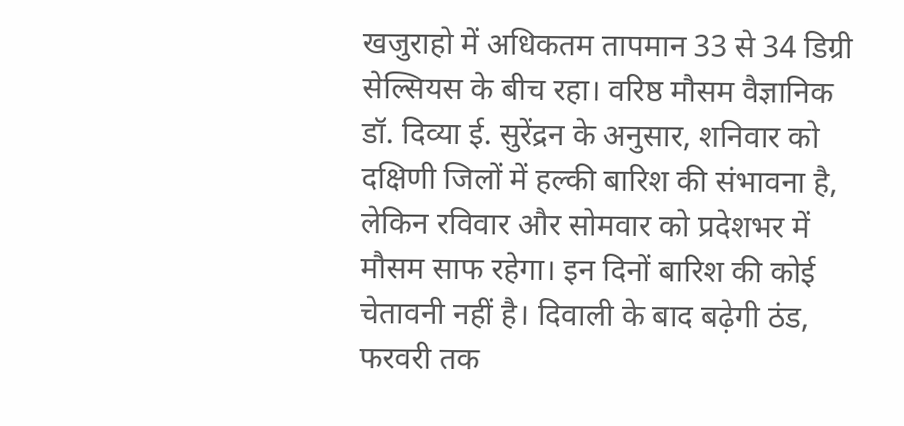खजुराहो में अधिकतम तापमान 33 से 34 डिग्री सेल्सियस के बीच रहा। वरिष्ठ मौसम वैज्ञानिक डॉ. दिव्या ई. सुरेंद्रन के अनुसार, शनिवार को दक्षिणी जिलों में हल्की बारिश की संभावना है, लेकिन रविवार और सोमवार को प्रदेशभर में मौसम साफ रहेगा। इन दिनों बारिश की कोई चेतावनी नहीं है। दिवाली के बाद बढ़ेगी ठंड, फरवरी तक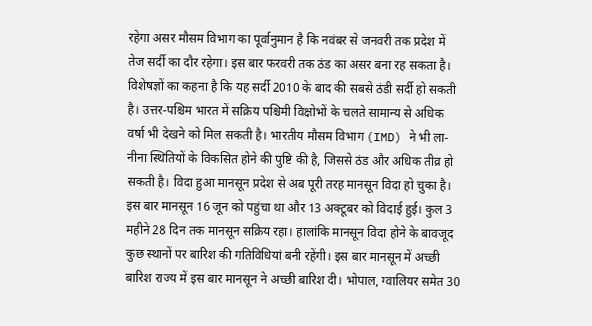रहेगा असर मौसम विभाग का पूर्वानुमान है कि नवंबर से जनवरी तक प्रदेश में तेज सर्दी का दौर रहेगा। इस बार फरवरी तक ठंड का असर बना रह सकता है। विशेषज्ञों का कहना है कि यह सर्दी 2010 के बाद की सबसे ठंडी सर्दी हो सकती है। उत्तर-पश्चिम भारत में सक्रिय पश्चिमी विक्षोभों के चलते सामान्य से अधिक वर्षा भी देखने को मिल सकती है। भारतीय मौसम विभाग (IMD) ने भी ला-नीना स्थितियों के विकसित होने की पुष्टि की है, जिससे ठंड और अधिक तीव्र हो सकती है। विदा हुआ मानसून प्रदेश से अब पूरी तरह मानसून विदा हो चुका है। इस बार मानसून 16 जून को पहुंचा था और 13 अक्टूबर को विदाई हुई। कुल 3 महीने 28 दिन तक मानसून सक्रिय रहा। हालांकि मानसून विदा होने के बावजूद कुछ स्थानों पर बारिश की गतिविधियां बनी रहेंगी। इस बार मानसून में अच्छी बारिश राज्य में इस बार मानसून ने अच्छी बारिश दी। भोपाल, ग्वालियर समेत 30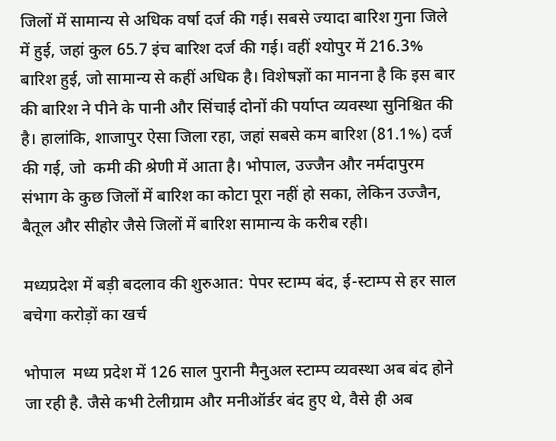जिलों में सामान्य से अधिक वर्षा दर्ज की गई। सबसे ज्यादा बारिश गुना जिले में हुई, जहां कुल 65.7 इंच बारिश दर्ज की गई। वहीं श्योपुर में 216.3% बारिश हुई, जो सामान्य से कहीं अधिक है। विशेषज्ञों का मानना है कि इस बार की बारिश ने पीने के पानी और सिंचाई दोनों की पर्याप्त व्यवस्था सुनिश्चित की है। हालांकि, शाजापुर ऐसा जिला रहा, जहां सबसे कम बारिश (81.1%) दर्ज की गई, जो  कमी की श्रेणी में आता है। भोपाल, उज्जैन और नर्मदापुरम संभाग के कुछ जिलों में बारिश का कोटा पूरा नहीं हो सका, लेकिन उज्जैन, बैतूल और सीहोर जैसे जिलों में बारिश सामान्य के करीब रही।

मध्यप्रदेश में बड़ी बदलाव की शुरुआत: पेपर स्टाम्प बंद, ई-स्टाम्प से हर साल बचेगा करोड़ों का खर्च

भोपाल  मध्य प्रदेश में 126 साल पुरानी मैनुअल स्टाम्प व्यवस्था अब बंद होने जा रही है. जैसे कभी टेलीग्राम और मनीऑर्डर बंद हुए थे, वैसे ही अब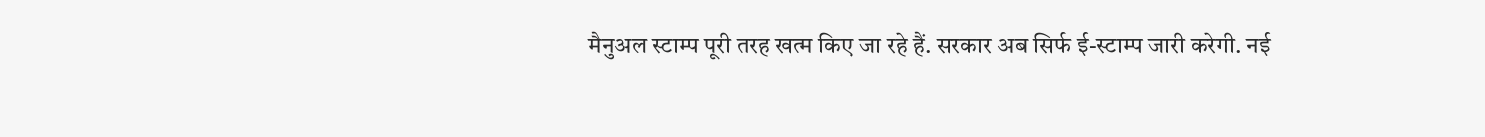मैनुअल स्टाम्प पूरी तरह खत्म किए जा रहे हैं. सरकार अब सिर्फ ई-स्टाम्प जारी करेगी. नई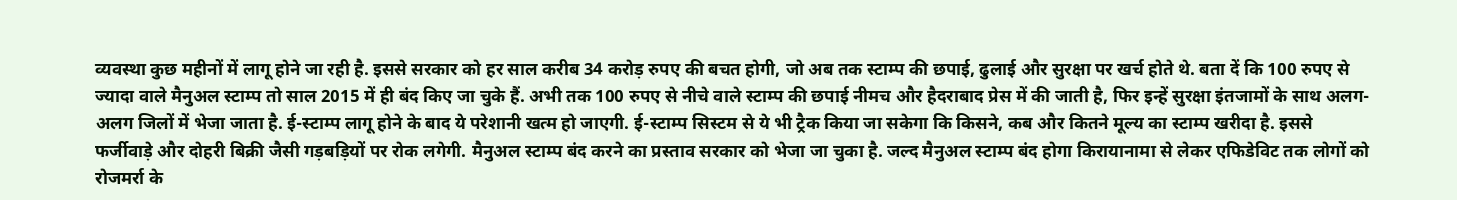व्यवस्था कुछ महीनों में लागू होने जा रही है. इससे सरकार को हर साल करीब 34 करोड़ रुपए की बचत होगी, जो अब तक स्टाम्प की छपाई, ढुलाई और सुरक्षा पर खर्च होते थे. बता दें कि 100 रुपए से ज्यादा वाले मैनुअल स्टाम्प तो साल 2015 में ही बंद किए जा चुके हैं. अभी तक 100 रुपए से नीचे वाले स्टाम्प की छपाई नीमच और हैदराबाद प्रेस में की जाती है, फिर इन्हें सुरक्षा इंतजामों के साथ अलग-अलग जिलों में भेजा जाता है. ई-स्टाम्प लागू होने के बाद ये परेशानी खत्म हो जाएगी. ई-स्टाम्प सिस्टम से ये भी ट्रैक किया जा सकेगा कि किसने, कब और कितने मूल्य का स्टाम्प खरीदा है. इससे फर्जीवाड़े और दोहरी बिक्री जैसी गड़बड़ियों पर रोक लगेगी. मैनुअल स्टाम्प बंद करने का प्रस्ताव सरकार को भेजा जा चुका है. जल्द मैनुअल स्टाम्प बंद होगा किरायानामा से लेकर एफिडेविट तक लोगों को रोजमर्रा के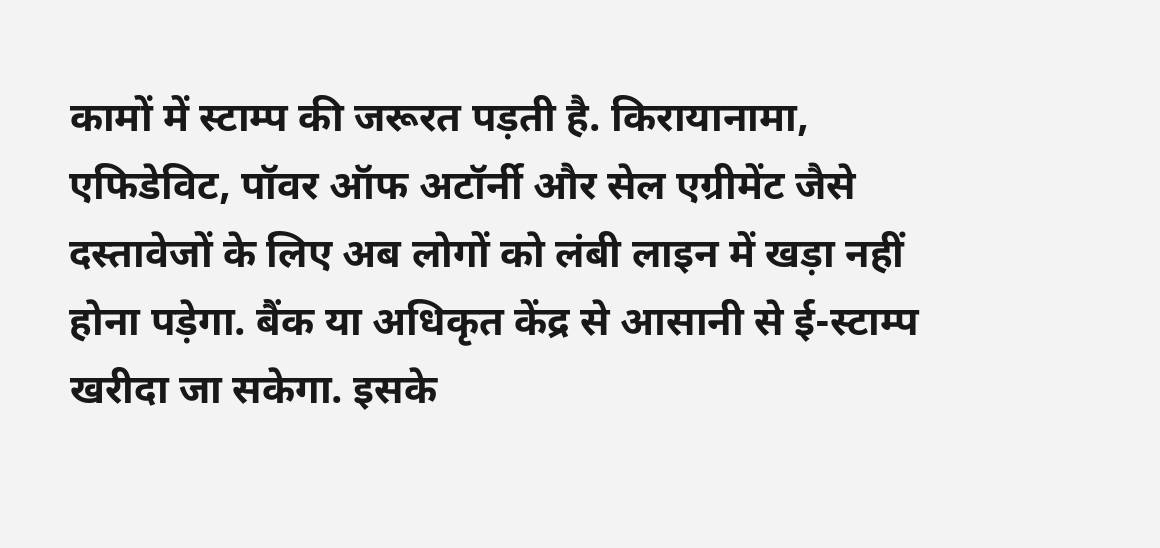कामों में स्टाम्प की जरूरत पड़ती है. किरायानामा, एफिडेविट, पॉवर ऑफ अटॉर्नी और सेल एग्रीमेंट जैसे दस्तावेजों के लिए अब लोगों को लंबी लाइन में खड़ा नहीं होना पड़ेगा. बैंक या अधिकृत केंद्र से आसानी से ई-स्टाम्प खरीदा जा सकेगा. इसके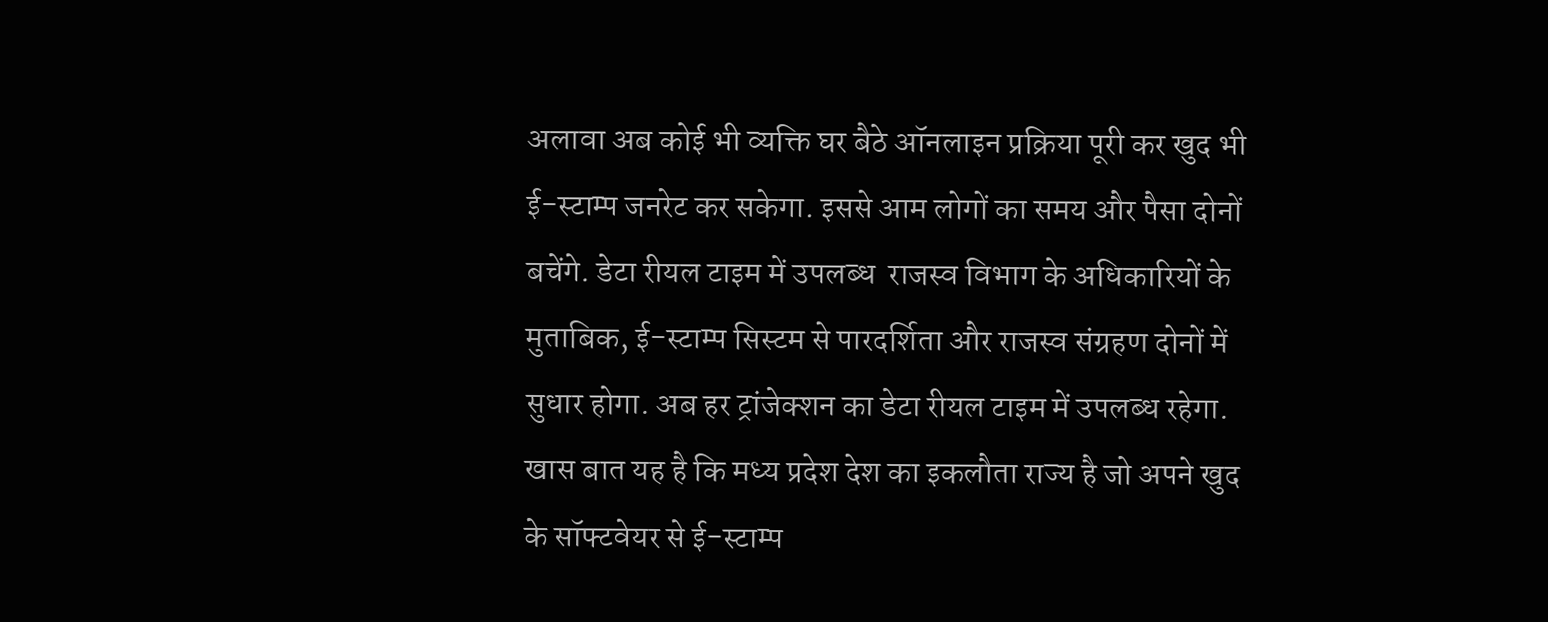अलावा अब कोई भी व्यक्ति घर बैठे ऑनलाइन प्रक्रिया पूरी कर खुद भी ई-स्टाम्प जनरेट कर सकेगा. इससे आम लोगों का समय और पैसा दोनों बचेंगे. डेटा रीयल टाइम में उपलब्ध  राजस्व विभाग के अधिकारियों के मुताबिक, ई-स्टाम्प सिस्टम से पारदर्शिता और राजस्व संग्रहण दोनों में सुधार होगा. अब हर ट्रांजेक्शन का डेटा रीयल टाइम में उपलब्ध रहेगा. खास बात यह है कि मध्य प्रदेश देश का इकलौता राज्य है जो अपने खुद के सॉफ्टवेयर से ई-स्टाम्प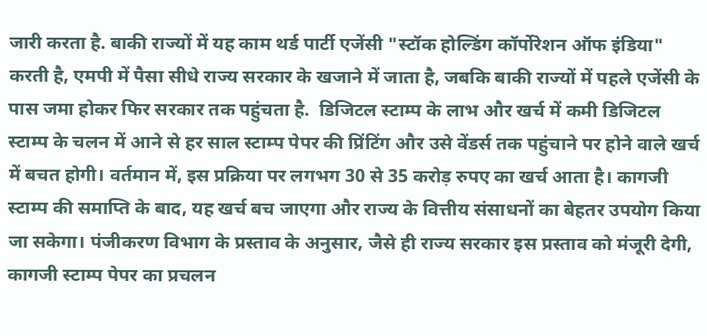जारी करता है. बाकी राज्यों में यह काम थर्ड पार्टी एजेंसी "स्टॉक होल्डिंग कॉर्पोरेशन ऑफ इंडिया" करती है, एमपी में पैसा सीधे राज्य सरकार के खजाने में जाता है, जबकि बाकी राज्यों में पहले एजेंसी के पास जमा होकर फिर सरकार तक पहुंचता है.  डिजिटल स्टाम्प के लाभ और खर्च में कमी डिजिटल स्टाम्प के चलन में आने से हर साल स्टाम्प पेपर की प्रिंटिंग और उसे वेंडर्स तक पहुंचाने पर होने वाले खर्च में बचत होगी। वर्तमान में, इस प्रक्रिया पर लगभग 30 से 35 करोड़ रुपए का खर्च आता है। कागजी स्टाम्प की समाप्ति के बाद, यह खर्च बच जाएगा और राज्य के वित्तीय संसाधनों का बेहतर उपयोग किया जा सकेगा। पंजीकरण विभाग के प्रस्ताव के अनुसार, जैसे ही राज्य सरकार इस प्रस्ताव को मंजूरी देगी, कागजी स्टाम्प पेपर का प्रचलन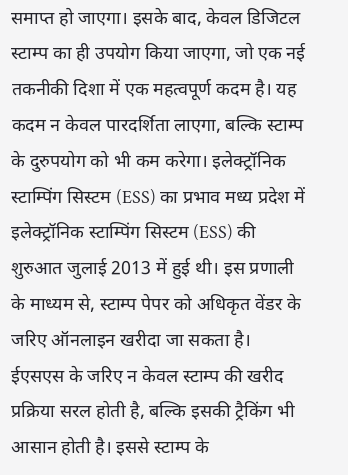समाप्त हो जाएगा। इसके बाद, केवल डिजिटल स्टाम्प का ही उपयोग किया जाएगा, जो एक नई तकनीकी दिशा में एक महत्वपूर्ण कदम है। यह कदम न केवल पारदर्शिता लाएगा, बल्कि स्टाम्प के दुरुपयोग को भी कम करेगा। इलेक्ट्रॉनिक स्टाम्पिंग सिस्टम (ESS) का प्रभाव मध्य प्रदेश में इलेक्ट्रॉनिक स्टाम्पिंग सिस्टम (ESS) की शुरुआत जुलाई 2013 में हुई थी। इस प्रणाली के माध्यम से, स्टाम्प पेपर को अधिकृत वेंडर के जरिए ऑनलाइन खरीदा जा सकता है। ईएसएस के जरिए न केवल स्टाम्प की खरीद प्रक्रिया सरल होती है, बल्कि इसकी ट्रैकिंग भी आसान होती है। इससे स्टाम्प के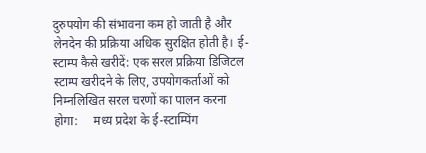दुरुपयोग की संभावना कम हो जाती है और लेनदेन की प्रक्रिया अधिक सुरक्षित होती है। ई-स्टाम्प कैसे खरीदें: एक सरल प्रक्रिया डिजिटल स्टाम्प खरीदने के लिए, उपयोगकर्ताओं को निम्नलिखित सरल चरणों का पालन करना होगा:     मध्य प्रदेश के ई-स्टाम्पिंग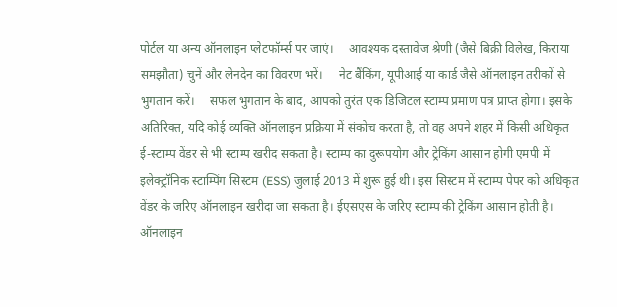पोर्टल या अन्य ऑनलाइन प्लेटफॉर्म्स पर जाएं।     आवश्यक दस्तावेज श्रेणी (जैसे बिक्री विलेख, किराया समझौता) चुनें और लेनदेन का विवरण भरें।     नेट बैंकिंग, यूपीआई या कार्ड जैसे ऑनलाइन तरीकों से भुगतान करें।     सफल भुगतान के बाद, आपको तुरंत एक डिजिटल स्टाम्प प्रमाण पत्र प्राप्त होगा। इसके अतिरिक्त, यदि कोई व्यक्ति ऑनलाइन प्रक्रिया में संकोच करता है, तो वह अपने शहर में किसी अधिकृत ई-स्टाम्प वेंडर से भी स्टाम्प खरीद सकता है। स्टाम्प का दुरूपयोग और ट्रेकिंग आसान होगी एमपी में इलेक्ट्रॉनिक स्टाम्पिंग सिस्टम (ESS) जुलाई 2013 में शुरू हुई थी। इस सिस्टम में स्टाम्प पेपर को अधिकृत वेंडर के जरिए ऑनलाइन खरीदा जा सकता है। ईएसएस के जरिए स्टाम्प की ट्रेकिंग आसान होती है। ऑनलाइन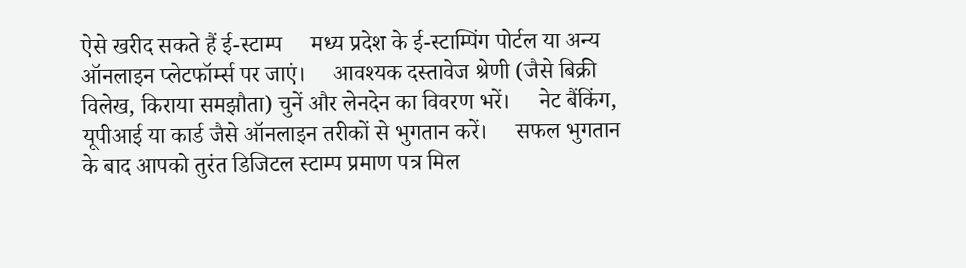ऐसे खरीद सकते हैं ई-स्टाम्प     मध्य प्रदेश के ई-स्टाम्पिंग पोर्टल या अन्य ऑनलाइन प्लेटफॉर्म्स पर जाएं।     आवश्यक दस्तावेज श्रेणी (जैसे बिक्री विलेख, किराया समझौता) चुनें और लेनदेन का विवरण भरें।     नेट बैंकिंग, यूपीआई या कार्ड जैसे ऑनलाइन तरीकों से भुगतान करें।     सफल भुगतान के बाद आपको तुरंत डिजिटल स्टाम्प प्रमाण पत्र मिल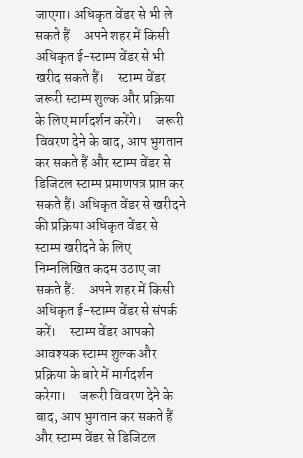जाएगा। अधिकृत वेंडर से भी ले सकते हैं     अपने शहर में किसी अधिकृत ई-स्टाम्प वेंडर से भी खरीद सकते हैं।     स्टाम्प वेंडर जरूरी स्टाम्प शुल्क और प्रक्रिया के लिए मार्गदर्शन करेंगे।     जरूरी विवरण देने के बाद, आप भुगतान कर सकते हैं और स्टाम्प वेंडर से डिजिटल स्टाम्प प्रमाणपत्र प्राप्त कर सकते हैं। अधिकृत वेंडर से खरीदने की प्रक्रिया अधिकृत वेंडर से स्टाम्प खरीदने के लिए निम्नलिखित कदम उठाए जा सकते हैं:     अपने शहर में किसी अधिकृत ई-स्टाम्प वेंडर से संपर्क करें।     स्टाम्प वेंडर आपको आवश्यक स्टाम्प शुल्क और प्रक्रिया के बारे में मार्गदर्शन करेगा।     जरूरी विवरण देने के बाद, आप भुगतान कर सकते हैं और स्टाम्प वेंडर से डिजिटल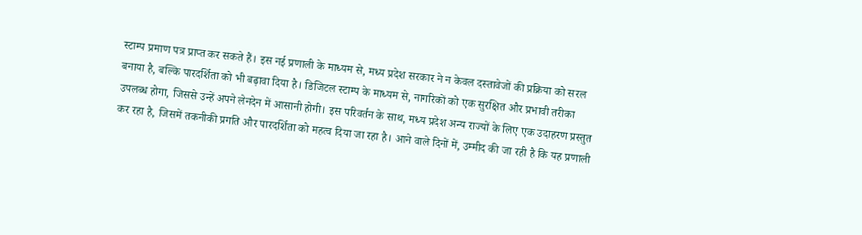स्टाम्प प्रमाण पत्र प्राप्त कर सकते हैं। इस नई प्रणाली के माध्यम से, मध्य प्रदेश सरकार ने न केवल दस्तावेजों की प्रक्रिया को सरल बनाया है, बल्कि पारदर्शिता को भी बढ़ावा दिया है। डिजिटल स्टाम्प के माध्यम से, नागरिकों को एक सुरक्षित और प्रभावी तरीका उपलब्ध होगा, जिससे उन्हें अपने लेनदेन में आसानी होगी। इस परिवर्तन के साथ, मध्य प्रदेश अन्य राज्यों के लिए एक उदाहरण प्रस्तुत कर रहा है, जिसमें तकनीकी प्रगति और पारदर्शिता को महत्व दिया जा रहा है। आने वाले दिनों में, उम्मीद की जा रही है कि यह प्रणाली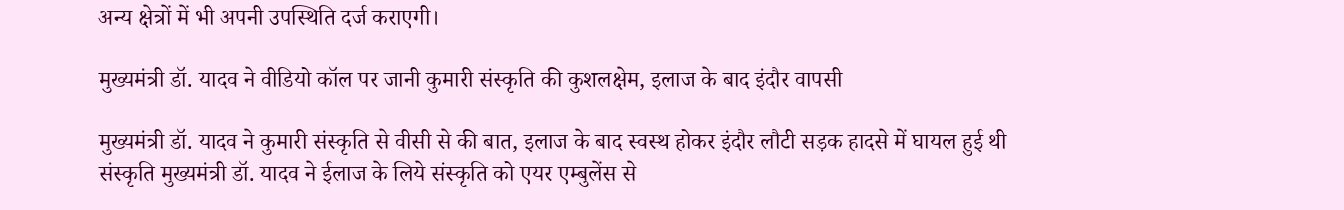अन्य क्षेत्रों में भी अपनी उपस्थिति दर्ज कराएगी।

मुख्यमंत्री डॉ. यादव ने वीडियो कॉल पर जानी कुमारी संस्कृति की कुशलक्षेम, इलाज के बाद इंदौर वापसी

मुख्यमंत्री डॉ. यादव ने कुमारी संस्कृति से वीसी से की बात, इलाज के बाद स्वस्थ होकर इंदौर लौटी सड़क हादसे में घायल हुई थी संस्कृति मुख्यमंत्री डॉ. यादव ने ईलाज के लिये संस्कृति को एयर एम्बुलेंस से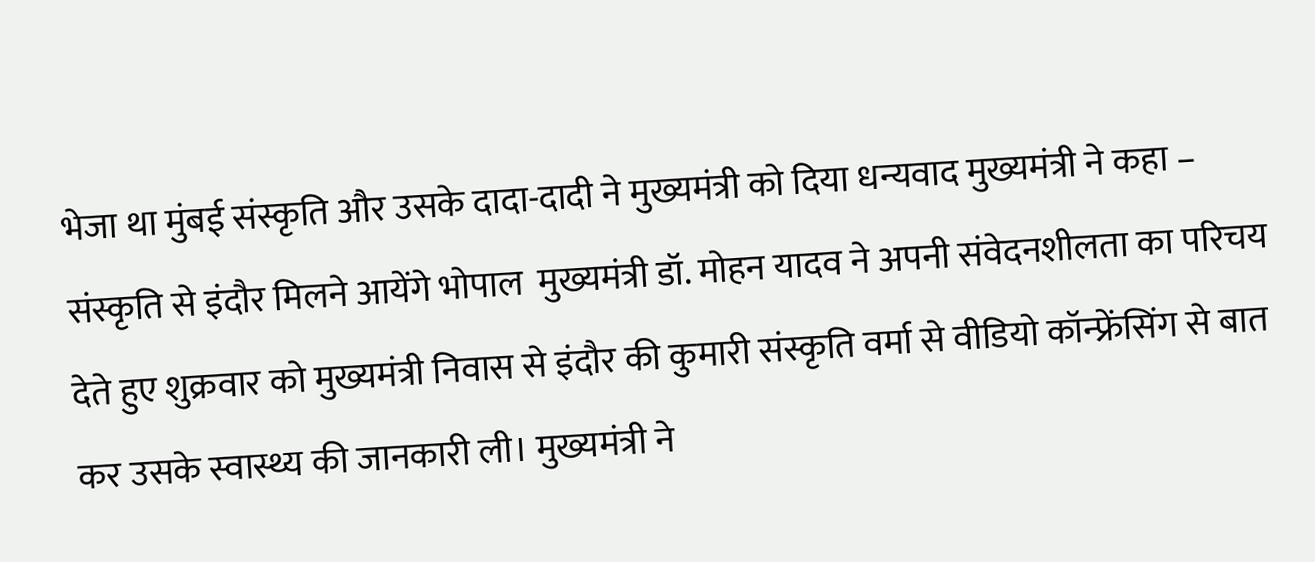भेजा था मुंबई संस्कृति और उसके दादा-दादी ने मुख्यमंत्री को दिया धन्यवाद मुख्यमंत्री ने कहा – संस्कृति से इंदौर मिलने आयेंगे भोपाल  मुख्यमंत्री डॉ. मोहन यादव ने अपनी संवेदनशीलता का परिचय देते हुए शुक्रवार को मुख्यमंत्री निवास से इंदौर की कुमारी संस्कृति वर्मा से वीडियो कॉन्फ्रेंसिंग से बात कर उसके स्वास्थ्य की जानकारी ली। मुख्यमंत्री ने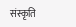संस्कृति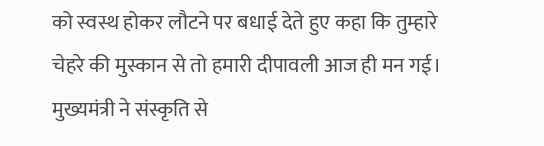को स्वस्थ होकर लौटने पर बधाई देते हुए कहा कि तुम्हारे चेहरे की मुस्कान से तो हमारी दीपावली आज ही मन गई। मुख्यमंत्री ने संस्कृति से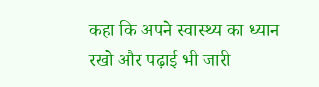कहा कि अपने स्वास्थ्य का ध्यान रखो और पढ़ाई भी जारी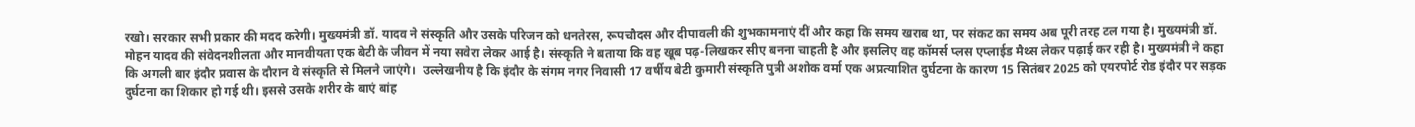रखो। सरकार सभी प्रकार की मदद करेगी। मुख्यमंत्री डॉ. यादव ने संस्कृति और उसके परिजन को धनतेरस, रूपचौदस और दीपावली की शुभकामनाएं दीं और कहा कि समय खराब था, पर संकट का समय अब पूरी तरह टल गया है। मुख्यमंत्री डॉ. मोहन यादव की संवेदनशीलता और मानवीयता एक बेटी के जीवन में नया सवेरा लेकर आई है। संस्कृति ने बताया कि वह खूब पढ़-लिखकर सीए बनना चाहती है और इसलिए वह कॉमर्स प्लस एप्लाईड मैथ्स लेकर पढ़ाई कर रही है। मुख्यमंत्री ने कहा कि अगली बार इंदौर प्रवास के दौरान वे संस्कृति से मिलने जाएंगे।  उल्लेखनीय है कि इंदौर के संगम नगर निवासी 17 वर्षीय बेटी कुमारी संस्कृति पुत्री अशोक वर्मा एक अप्रत्याशित दुर्घटना के कारण 15 सितंबर 2025 को एयरपोर्ट रोड इंदौर पर सड़क दुर्घटना का शिकार हो गई थी। इससे उसके शरीर के बाएं बांह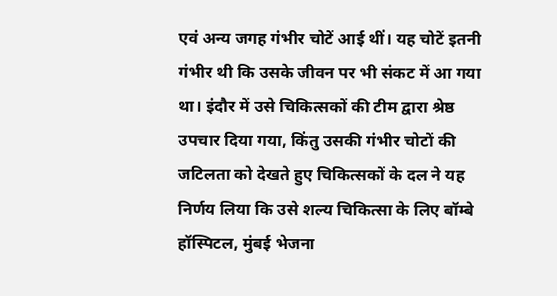एवं अन्य जगह गंभीर चोटें आई थीं। यह चोटें इतनी गंभीर थी कि उसके जीवन पर भी संकट में आ गया था। इंदौर में उसे चिकित्सकों की टीम द्वारा श्रेष्ठ उपचार दिया गया, किंतु उसकी गंभीर चोटों की जटिलता को देखते हुए चिकित्सकों के दल ने यह निर्णय लिया कि उसे शल्य चिकित्सा के लिए बॉम्बे हॉस्पिटल, मुंबई भेजना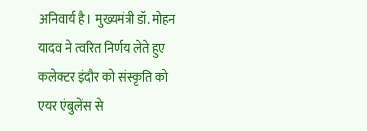अनिवार्य है। मुख्यमंत्री डॉ. मोहन यादव ने त्वरित निर्णय लेते हुए कलेक्टर इंदौर को संस्कृति को एयर एंबुलेंस से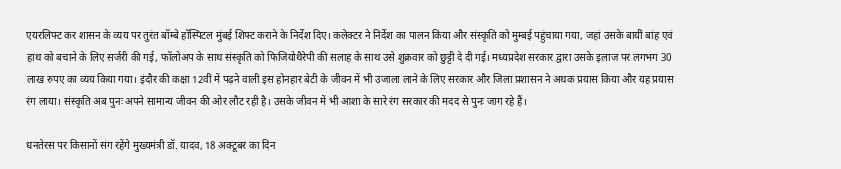एयरलिफ्ट कर शासन के व्यय पर तुरंत बॉम्बे हॉस्पिटल मुंबई शिफ्ट कराने के निर्देश दिए। कलेक्टर ने निर्देश का पालन किया और संस्कृति को मुम्बई पहुंचाया गया, जहां उसके बायीं बांह एवं हाथ को बचाने के लिए सर्जरी की गई, फॉलोअप के साथ संस्कृति को फिजियोथैरेपी की सलाह के साथ उसे शुक्रवार को छुट्टी दे दी गई। मध्यप्रदेश सरकार द्वारा उसके इलाज पर लगभग 30 लाख रुपए का व्यय किया गया। इंदौर की कक्षा 12वीं में पढ़ने वाली इस होनहार बेटी के जीवन में भी उजाला लाने के लिए सरकार और जिला प्रशासन ने अथक प्रयास किया और यह प्रयास रंग लाया। संस्कृति अब पुनः अपने सामान्य जीवन की ओर लौट रही है। उसके जीवन में भी आशा के सारे रंग सरकार की मदद से पुनः जाग रहे हैं।

धनतेरस पर किसानों संग रहेंगे मुख्यमंत्री डॉ. यादव, 18 अक्टूबर का दिन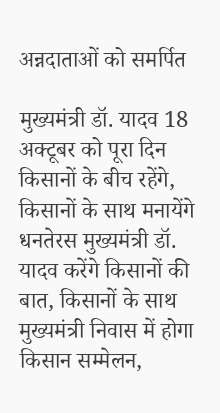अन्नदाताओं को समर्पित

मुख्यमंत्री डॉ. यादव 18 अक्टूबर को पूरा दिन किसानों के बीच रहेंगे, किसानों के साथ मनायेंगे धनतेरस मुख्यमंत्री डॉ. यादव करेंगे किसानों की बात, किसानों के साथ मुख्यमंत्री निवास में होगा किसान सम्मेलन,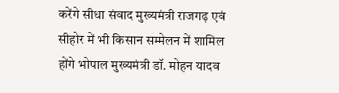करेंगे सीधा संवाद मुख्यमंत्री राजगढ़ एवं सीहोर में भी किसान सम्मेलन में शामिल होंगे भोपाल मुख्यमंत्री डॉ. मोहन यादव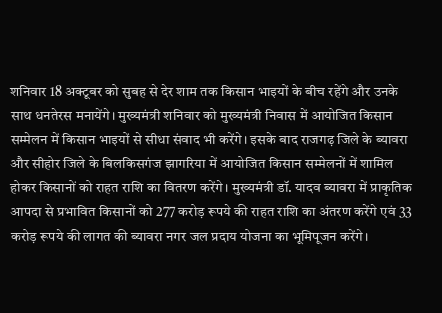शनिवार 18 अक्टूबर को सुबह से देर शाम तक किसान भाइयों के बीच रहेंगे और उनके साथ धनतेरस मनायेंगे। मुख्यमंत्री शनिवार को मुख्यमंत्री निवास में आयोजित किसान सम्मेलन में किसान भाइयों से सीधा संवाद भी करेंगे। इसके बाद राजगढ़ जिले के ब्यावरा और सीहोर जिले के बिलकिसगंज झागरिया में आयोजित किसान सम्मेलनों में शामिल होकर किसानों को राहत राशि का वितरण करेंगे। मुख्यमंत्री डॉ. यादव ब्यावरा में प्राकृतिक आपदा से प्रभावित किसानों को 277 करोड़ रूपये की राहत राशि का अंतरण करेंगे एवं 33 करोड़ रूपये की लागत की ब्यावरा नगर जल प्रदाय योजना का भूमिपूजन करेंगे।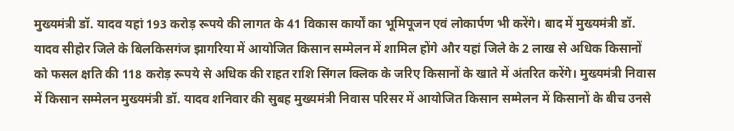मुख्यमंत्री डॉ. यादव यहां 193 करोड़ रूपये की लागत के 41 विकास कार्यों का भूमिपूजन एवं लोकार्पण भी करेंगे। बाद में मुख्यमंत्री डॉ. यादव सीहोर जिले के बिलकिसगंज झागरिया में आयोजित किसान सम्मेलन में शामिल होंगे और यहां जिले के 2 लाख से अधिक किसानों को फसल क्षति की 118 करोड़ रूपये से अधिक की राहत राशि सिंगल क्लिक के जरिए किसानों के खाते में अंतरित करेंगे। मुख्यमंत्री निवास में किसान सम्मेलन मुख्यमंत्री डॉ. यादव शनिवार की सुबह मुख्यमंत्री निवास परिसर में आयोजित किसान सम्मेलन में किसानों के बीच उनसे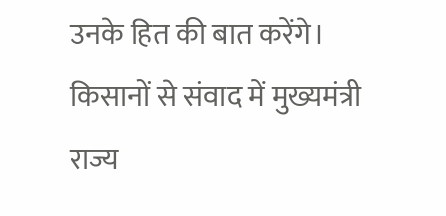उनके हित की बात करेंगे। किसानों से संवाद में मुख्यमंत्री राज्य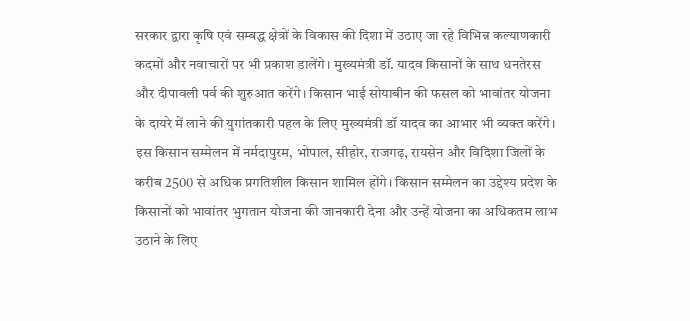सरकार द्वारा कृषि एवं सम्बद्ध क्षेत्रों के विकास की दिशा में उठाए जा रहे विभिन्न कल्याणकारी कदमों और नवाचारों पर भी प्रकाश डालेंगे। मुख्यमंत्री डॉ. यादव किसानों के साथ धनतेरस और दीपावली पर्व की शुरुआत करेंगे। किसान भाई सोयाबीन की फसल को भावांतर योजना के दायरे में लाने की युगांतकारी पहल के लिए मुख्यमंत्री डॉ यादव का आभार भी व्यक्त करेंगे। इस किसान सम्मेलन में नर्मदापुरम, भोपाल, सीहोर, राजगढ़, रायसेन और विदिशा जिलों के करीब 2500 से अधिक प्रगतिशील किसान शामिल होंगे। किसान सम्मेलन का उद्देश्य प्रदेश के किसानों को भावांतर भुगतान योजना की जानकारी देना और उन्हें योजना का अधिकतम लाभ उठाने के लिए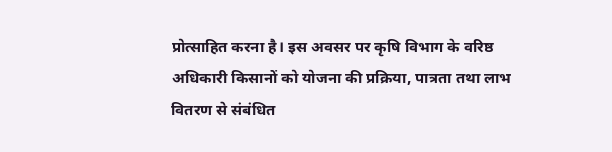प्रोत्साहित करना है। इस अवसर पर कृषि विभाग के वरिष्ठ अधिकारी किसानों को योजना की प्रक्रिया, पात्रता तथा लाभ वितरण से संबंधित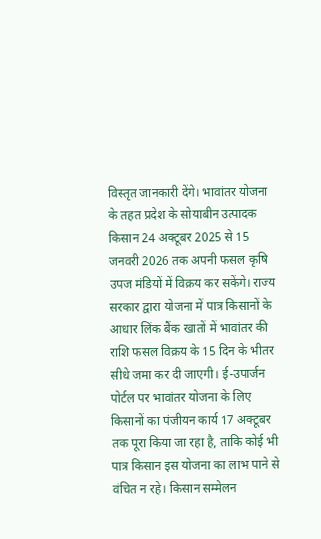विस्तृत जानकारी देंगे। भावांतर योजना के तहत प्रदेश के सोयाबीन उत्पादक किसान 24 अक्टूबर 2025 से 15 जनवरी 2026 तक अपनी फसल कृषि उपज मंडियों में विक्रय कर सकेंगे। राज्य सरकार द्वारा योजना में पात्र किसानों के आधार लिंक बैंक खातों में भावांतर की राशि फसल विक्रय के 15 दिन के भीतर सीधे जमा कर दी जाएगी। ई-उपार्जन पोर्टल पर भावांतर योजना के लिए किसानों का पंजीयन कार्य 17 अक्टूबर तक पूरा किया जा रहा है, ताकि कोई भी पात्र किसान इस योजना का लाभ पाने से वंचित न रहे। किसान सम्मेलन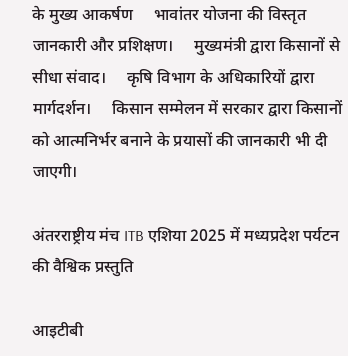के मुख्य आकर्षण     भावांतर योजना की विस्तृत जानकारी और प्रशिक्षण।     मुख्यमंत्री द्वारा किसानों से सीधा संवाद।     कृषि विभाग के अधिकारियों द्वारा मार्गदर्शन।     किसान सम्मेलन में सरकार द्वारा किसानों को आत्मनिर्भर बनाने के प्रयासों की जानकारी भी दी जाएगी।

अंतरराष्ट्रीय मंच ITB एशिया 2025 में मध्यप्रदेश पर्यटन की वैश्विक प्रस्तुति

आइटीबी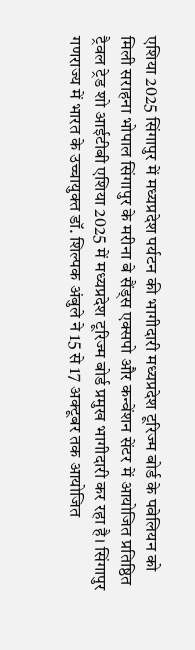एशिया 2025 सिंगापुर में मध्यप्रदेश पर्यटन की भागीदारी मध्यप्रदेश टूरिज्म बोर्ड के पवेलियन को मिली सराहना भोपाल सिंगापुर के मरीना बे सैंड्स एक्सपो और कन्वेंशन सेंटर में आयोजित प्रतिष्ठित ट्रैवल ट्रेड शो आईटीबी एशिया 2025 में मध्यप्रदेश टूरिज्म बोर्ड प्रमुख भागीदारी कर रहा है। सिंगापुर गणराज्य में भारत के उच्चायुक्त डॉ. शिल्पक अंबुले ने 15 से 17 अक्टूबर तक आयोजित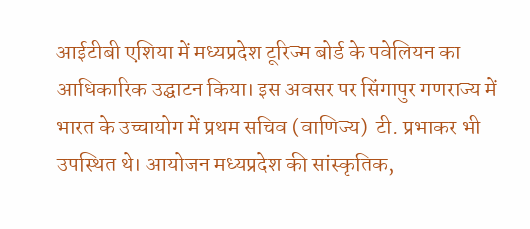आईटीबी एशिया में मध्यप्रदेश टूरिज्म बोर्ड के पवेलियन का आधिकारिक उद्घाटन किया। इस अवसर पर सिंगापुर गणराज्य में भारत के उच्चायोग में प्रथम सचिव (वाणिज्य)  टी. प्रभाकर भी उपस्थित थे। आयोजन मध्यप्रदेश की सांस्कृतिक,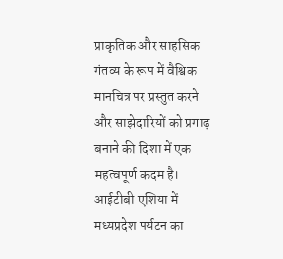प्राकृतिक और साहसिक गंतव्य के रूप में वैश्विक मानचित्र पर प्रस्तुत करने और साझेदारियों को प्रगाढ़ बनाने की दिशा में एक महत्वपूर्ण कदम है। आईटीबी एशिया में मध्यप्रदेश पर्यटन का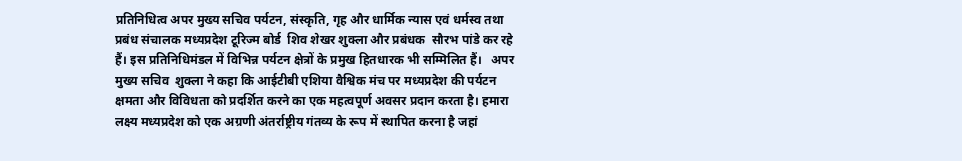प्रतिनिधित्व अपर मुख्य सचिव पर्यटन, संस्कृति, गृह और धार्मिक न्यास एवं धर्मस्व तथा प्रबंध संचालक मध्यप्रदेश टूरिज्म बोर्ड  शिव शेखर शुक्ला और प्रबंधक  सौरभ पांडे कर रहे हैं। इस प्रतिनिधिमंडल में विभिन्न पर्यटन क्षेत्रों के प्रमुख हितधारक भी सम्मिलित हैं।   अपर मुख्य सचिव  शुक्ला ने कहा कि आईटीबी एशिया वैश्विक मंच पर मध्यप्रदेश की पर्यटन क्षमता और विविधता को प्रदर्शित करने का एक महत्वपूर्ण अवसर प्रदान करता है। हमारा लक्ष्य मध्यप्रदेश को एक अग्रणी अंतर्राष्ट्रीय गंतव्य के रूप में स्थापित करना है जहां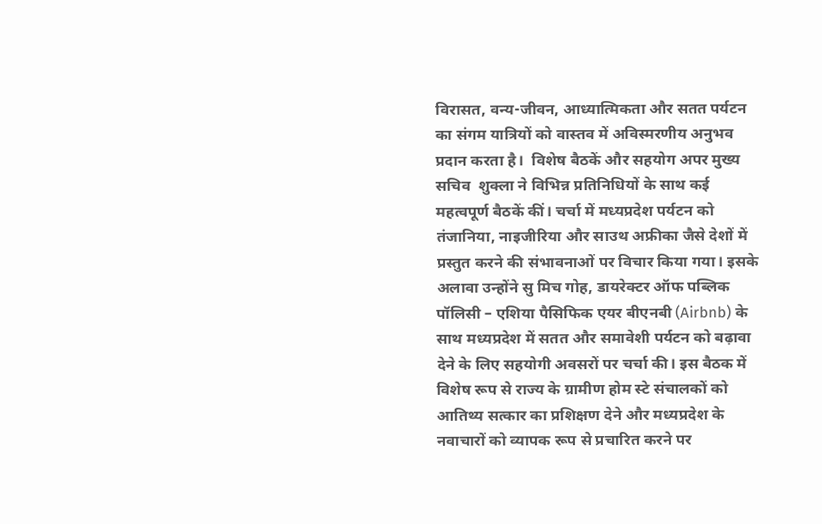विरासत, वन्य-जीवन, आध्यात्मिकता और सतत पर्यटन का संगम यात्रियों को वास्तव में अविस्मरणीय अनुभव प्रदान करता है।  विशेष बैठकें और सहयोग अपर मुख्य सचिव  शुक्ला ने विभिन्न प्रतिनिधियों के साथ कई महत्वपूर्ण बैठकें कीं। चर्चा में मध्यप्रदेश पर्यटन को तंजानिया, नाइजीरिया और साउथ अफ्रीका जैसे देशों में प्रस्तुत करने की संभावनाओं पर विचार किया गया। इसके अलावा उन्होंने सु मिच गोह, डायरेक्टर ऑफ पब्लिक पॉलिसी – एशिया पैसिफिक एयर बीएनबी (Airbnb) के साथ मध्यप्रदेश में सतत और समावेशी पर्यटन को बढ़ावा देने के लिए सहयोगी अवसरों पर चर्चा की। इस बैठक में विशेष रूप से राज्य के ग्रामीण होम स्टे संचालकों को आतिथ्य सत्कार का प्रशिक्षण देने और मध्यप्रदेश के नवाचारों को व्यापक रूप से प्रचारित करने पर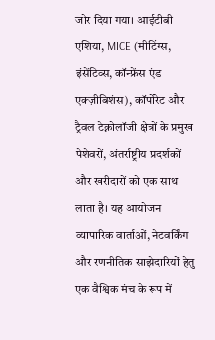जोर दिया गया। आईटीबी एशिया, MICE (मीटिंग्स, इंसेंटिव्स, कॉन्फ्रेंस एंड एक्ज़ीबिशंस), कॉर्पोरेट और ट्रैवल टेक्नोलॉजी क्षेत्रों के प्रमुख पेशेवरों, अंतर्राष्ट्रीय प्रदर्शकों और खरीदारों को एक साथ लाता है। यह आयोजन व्यापारिक वार्ताओं, नेटवर्किंग और रणनीतिक साझेदारियों हेतु एक वैश्विक मंच के रूप में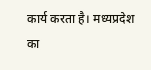कार्य करता है। मध्यप्रदेश का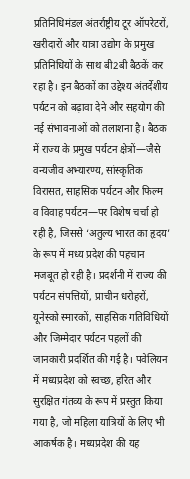प्रतिनिधिमंडल अंतर्राष्ट्रीय टूर ऑपरेटरों, खरीदारों और यात्रा उद्योग के प्रमुख प्रतिनिधियों के साथ बी2बी बैठकें कर रहा है। इन बैठकों का उद्देश्य अंतर्देशीय पर्यटन को बढ़ावा देने और सहयोग की नई संभावनाओं को तलाशना है। बैठक में राज्य के प्रमुख पर्यटन क्षेत्रों—जैसे वन्यजीव अभ्यारण्य, सांस्कृतिक विरासत, साहसिक पर्यटन और फिल्म व विवाह पर्यटन—पर विशेष चर्चा हो रही है, जिससे ‘अतुल्य भारत का हृदय’ के रूप में मध्य प्रदेश की पहचान मजबूत हो रही है। प्रदर्शनी में राज्य की पर्यटन संपत्तियों, प्राचीन धरोहरों, यूनेस्को स्मारकों, साहसिक गतिविधियों और जिम्मेदार पर्यटन पहलों की जानकारी प्रदर्शित की गई है। पवेलियन में मध्यप्रदेश को स्वच्छ, हरित और सुरक्षित गंतव्य के रूप में प्रस्तुत किया गया है, जो महिला यात्रियों के लिए भी आकर्षक है। मध्यप्रदेश की यह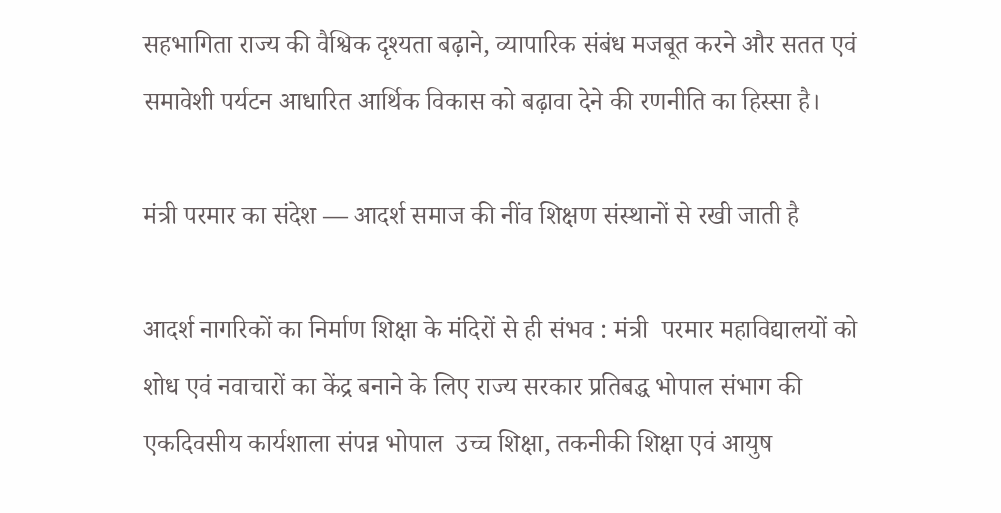सहभागिता राज्य की वैश्विक दृश्यता बढ़ाने, व्यापारिक संबंध मजबूत करने और सतत एवं समावेशी पर्यटन आधारित आर्थिक विकास को बढ़ावा देने की रणनीति का हिस्सा है।

मंत्री परमार का संदेश — आदर्श समाज की नींव शिक्षण संस्थानों से रखी जाती है

आदर्श नागरिकों का निर्माण शिक्षा के मंदिरों से ही संभव : मंत्री  परमार महाविद्यालयों को शोध एवं नवाचारों का केंद्र बनाने के लिए राज्य सरकार प्रतिबद्ध भोपाल संभाग की एकदिवसीय कार्यशाला संपन्न भोपाल  उच्च शिक्षा, तकनीकी शिक्षा एवं आयुष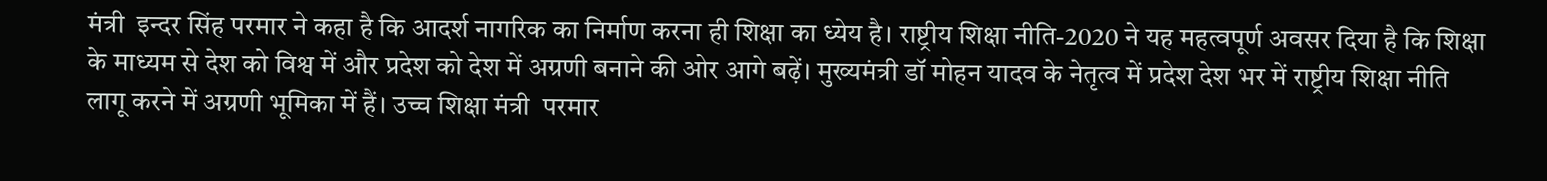मंत्री  इन्दर सिंह परमार ने कहा है कि आदर्श नागरिक का निर्माण करना ही शिक्षा का ध्येय है। राष्ट्रीय शिक्षा नीति-2020 ने यह महत्वपूर्ण अवसर दिया है कि शिक्षा के माध्यम से देश को विश्व में और प्रदेश को देश में अग्रणी बनाने की ओर आगे बढ़ें। मुख्यमंत्री डॉ मोहन यादव के नेतृत्व में प्रदेश देश भर में राष्ट्रीय शिक्षा नीति लागू करने में अग्रणी भूमिका में हैं। उच्च शिक्षा मंत्री  परमार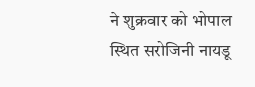ने शुक्रवार को भोपाल स्थित सरोजिनी नायडू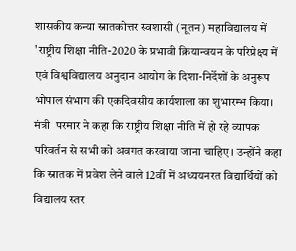शासकीय कन्या स्नातकोत्तर स्वशासी (नूतन) महाविद्यालय में 'राष्ट्रीय शिक्षा नीति-2020 के प्रभावी क्रियान्वयन के परिप्रेक्ष्य में एवं विश्वविद्यालय अनुदान आयोग के दिशा-निर्देशों के अनुरूप भोपाल संभाग की एकदिवसीय कार्यशाला का शुभारम्भ किया। मंत्री  परमार ने कहा कि राष्ट्रीय शिक्षा नीति में हो रहे व्यापक परिवर्तन से सभी को अवगत करवाया जाना चाहिए। उन्होंने कहा कि स्नातक में प्रवेश लेने वाले 12वीं में अध्ययनरत विद्यार्थियों को विद्यालय स्तर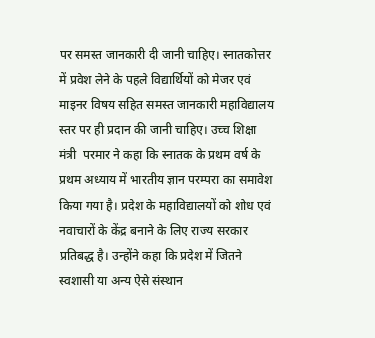पर समस्त जानकारी दी जानी चाहिए। स्नातकोत्तर में प्रवेश लेने के पहले विद्यार्थियों को मेजर एवं माइनर विषय सहित समस्त जानकारी महाविद्यालय स्तर पर ही प्रदान की जानी चाहिए। उच्च शिक्षा मंत्री  परमार ने कहा कि स्नातक के प्रथम वर्ष के प्रथम अध्याय में भारतीय ज्ञान परम्परा का समावेश किया गया है। प्रदेश के महाविद्यालयों को शोध एवं नवाचारों के केंद्र बनाने के लिए राज्य सरकार प्रतिबद्ध है। उन्होंने कहा कि प्रदेश में जितने स्वशासी या अन्य ऐसे संस्थान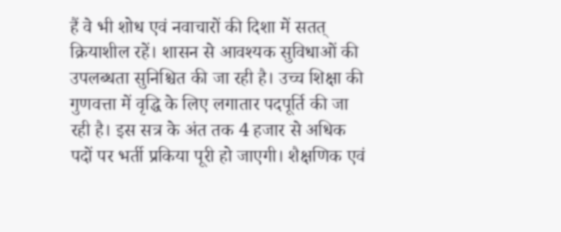हैं वे भी शोध एवं नवाचारों की दिशा में सतत् क्रियाशील रहें। शासन से आवश्यक सुविधाओं की उपलब्धता सुनिश्चित की जा रही है। उच्च शिक्षा की गुणवत्ता में वृद्धि के लिए लगातार पदपूर्ति की जा रही है। इस सत्र के अंत तक 4 हजार से अधिक पदों पर भर्ती प्रकिया पूरी हो जाएगी। शैक्षणिक एवं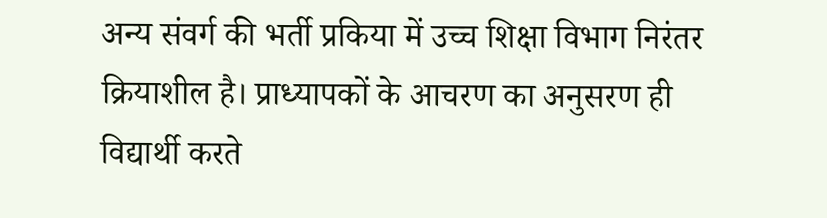अन्य संवर्ग की भर्ती प्रकिया में उच्च शिक्षा विभाग निरंतर क्रियाशील है। प्राध्यापकों के आचरण का अनुसरण ही विद्यार्थी करते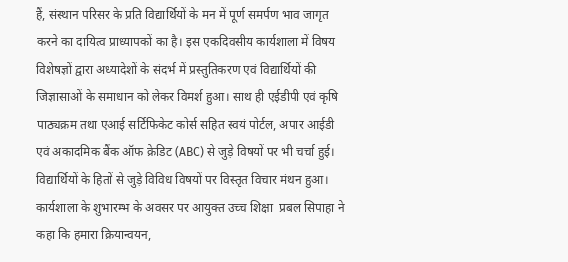हैं, संस्थान परिसर के प्रति विद्यार्थियों के मन में पूर्ण समर्पण भाव जागृत करने का दायित्व प्राध्यापकों का है। इस एकदिवसीय कार्यशाला में विषय विशेषज्ञों द्वारा अध्यादेशों के संदर्भ में प्रस्तुतिकरण एवं विद्यार्थियों की जिज्ञासाओं के समाधान को लेकर विमर्श हुआ। साथ ही एईडीपी एवं कृषि पाठ्यक्रम तथा एआई सर्टिफिकेट कोर्स सहित स्वयं पोर्टल, अपार आईडी एवं अकादमिक बैंक ऑफ क्रेडिट (ABC) से जुड़े विषयों पर भी चर्चा हुई। विद्यार्थियों के हितों से जुड़े विविध विषयों पर विस्तृत विचार मंथन हुआ। कार्यशाला के शुभारम्भ के अवसर पर आयुक्त उच्च शिक्षा  प्रबल सिपाहा ने कहा कि हमारा क्रियान्वयन,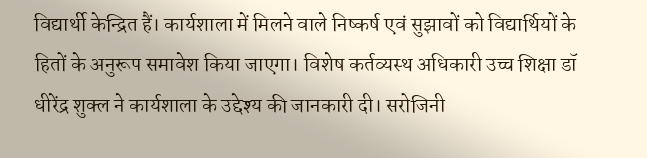विद्यार्थी केन्द्रित हैं। कार्यशाला में मिलने वाले निष्कर्ष एवं सुझावों को विद्यार्थियों के हितों के अनुरूप समावेश किया जाएगा। विशेष कर्तव्यस्थ अधिकारी उच्च शिक्षा डॉ धीरेंद्र शुक्ल ने कार्यशाला के उद्देश्य की जानकारी दी। सरोजिनी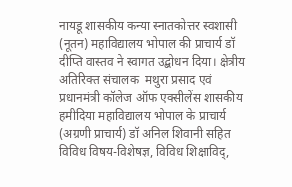नायडू शासकीय कन्या स्नातकोत्तर स्वशासी (नूतन) महाविद्यालय भोपाल की प्राचार्य डॉ दीप्ति वास्तव ने स्वागत उद्बोधन दिया। क्षेत्रीय अतिरिक्त संचालक  मथुरा प्रसाद एवं प्रधानमंत्री कॉलेज ऑफ एक्सीलेंस शासकीय हमीदिया महाविद्यालय भोपाल के प्राचार्य (अग्रणी प्राचार्य) डॉ अनिल शिवानी सहित विविध विषय-विशेषज्ञ, विविध शिक्षाविद्,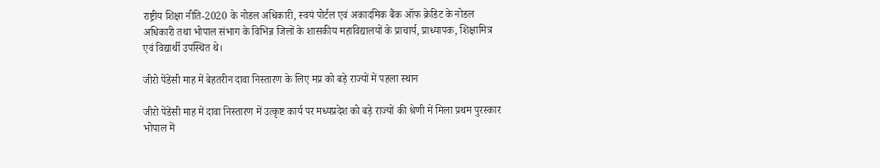राष्ट्रीय शिक्षा नीति-2020 के नोडल अधिकारी, स्वयं पोर्टल एवं अकादमिक बैंक ऑफ क्रेडिट के नोडल अधिकारी तथा भोपाल संभाग के विभिन्न जिलों के शासकीय महाविद्यालयों के प्राचार्य, प्राध्यापक, शिक्षामित्र एवं विद्यार्थी उपस्थित थे।

जीरो पेंडेंसी माह में बेहतरीन दावा निस्तारण के लिए मप्र को बड़े राज्यों में पहला स्थान

जीरो पेंडेंसी माह में दावा निस्तारण में उत्कृष्ट कार्य पर मध्यप्रदेश को बड़े राज्यों की श्रेणी में मिला प्रथम पुरस्कार भोपाल में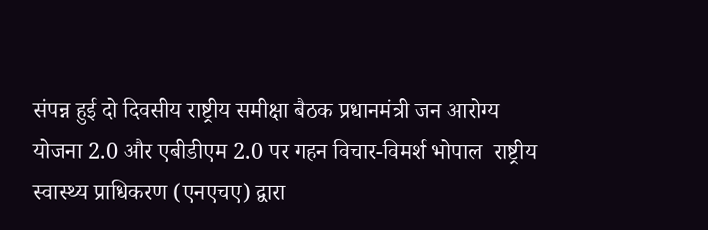संपन्न हुई दो दिवसीय राष्ट्रीय समीक्षा बैठक प्रधानमंत्री जन आरोग्य योजना 2.0 और एबीडीएम 2.0 पर गहन विचार-विमर्श भोपाल  राष्ट्रीय स्वास्थ्य प्राधिकरण (एनएचए) द्वारा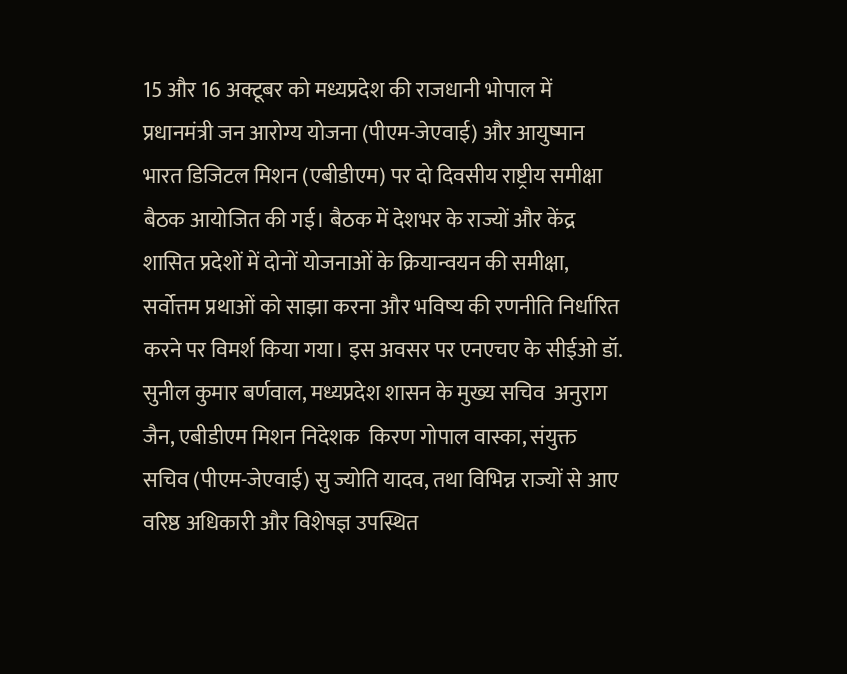15 और 16 अक्टूबर को मध्यप्रदेश की राजधानी भोपाल में प्रधानमंत्री जन आरोग्य योजना (पीएम-जेएवाई) और आयुष्मान भारत डिजिटल मिशन (एबीडीएम) पर दो दिवसीय राष्ट्रीय समीक्षा बैठक आयोजित की गई। बैठक में देशभर के राज्यों और केंद्र शासित प्रदेशों में दोनों योजनाओं के क्रियान्वयन की समीक्षा, सर्वोत्तम प्रथाओं को साझा करना और भविष्य की रणनीति निर्धारित करने पर विमर्श किया गया। इस अवसर पर एनएचए के सीईओ डॉ. सुनील कुमार बर्णवाल, मध्यप्रदेश शासन के मुख्य सचिव  अनुराग जैन, एबीडीएम मिशन निदेशक  किरण गोपाल वास्का, संयुक्त सचिव (पीएम-जेएवाई) सु ज्योति यादव, तथा विभिन्न राज्यों से आए वरिष्ठ अधिकारी और विशेषज्ञ उपस्थित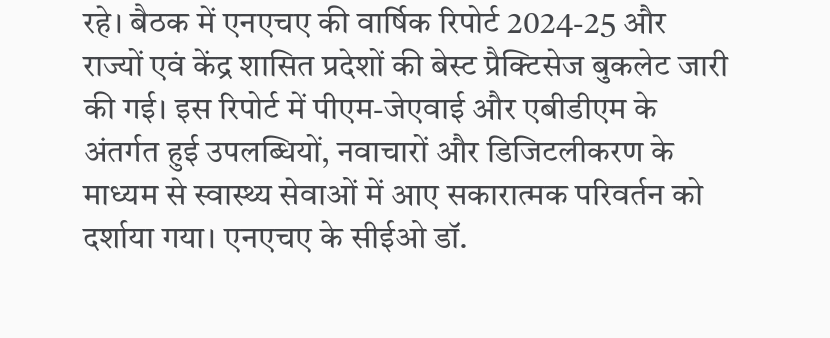रहे। बैठक में एनएचए की वार्षिक रिपोर्ट 2024-25 और राज्यों एवं केंद्र शासित प्रदेशों की बेस्ट प्रैक्टिसेज बुकलेट जारी की गई। इस रिपोर्ट में पीएम-जेएवाई और एबीडीएम के अंतर्गत हुई उपलब्धियों, नवाचारों और डिजिटलीकरण के माध्यम से स्वास्थ्य सेवाओं में आए सकारात्मक परिवर्तन को दर्शाया गया। एनएचए के सीईओ डॉ.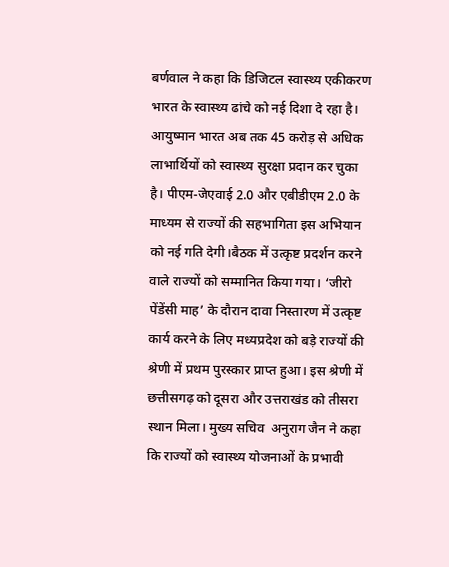बर्णवाल ने कहा कि डिजिटल स्वास्थ्य एकीकरण भारत के स्वास्थ्य ढांचे को नई दिशा दे रहा है। आयुष्मान भारत अब तक 45 करोड़ से अधिक लाभार्थियों को स्वास्थ्य सुरक्षा प्रदान कर चुका है। पीएम-जेएवाई 2.0 और एबीडीएम 2.0 के माध्यम से राज्यों की सहभागिता इस अभियान को नई गति देगी।बैठक में उत्कृष्ट प्रदर्शन करने वाले राज्यों को सम्मानित किया गया। ‘जीरो पेंडेंसी माह’ के दौरान दावा निस्तारण में उत्कृष्ट कार्य करने के लिए मध्यप्रदेश को बड़े राज्यों की श्रेणी में प्रथम पुरस्कार प्राप्त हुआ। इस श्रेणी में छत्तीसगढ़ को दूसरा और उत्तराखंड को तीसरा स्थान मिला। मुख्य सचिव  अनुराग जैन ने कहा कि राज्यों को स्वास्थ्य योजनाओं के प्रभावी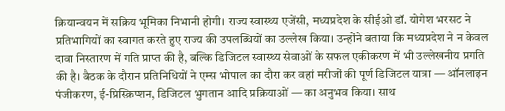क्रियान्वयन में सक्रिय भूमिका निभानी होगी। राज्य स्वास्थ्य एजेंसी, मध्यप्रदेश के सीईओ डॉ. योगेश भरसट ने प्रतिभागियों का स्वागत करते हुए राज्य की उपलब्धियों का उल्लेख किया। उन्होंने बताया कि मध्यप्रदेश ने न केवल दावा निस्तारण में गति प्राप्त की है, बल्कि डिजिटल स्वास्थ्य सेवाओं के सफल एकीकरण में भी उल्लेखनीय प्रगति की है। बैठक के दौरान प्रतिनिधियों ने एम्स भोपाल का दौरा कर वहां मरीजों की पूर्ण डिजिटल यात्रा — ऑनलाइन पंजीकरण, ई-प्रिस्क्रिप्शन, डिजिटल भुगतान आदि प्रक्रियाओं — का अनुभव किया। साथ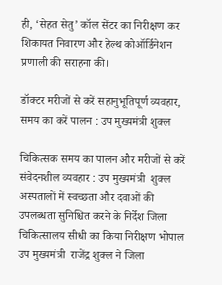ही, ‘सेहत सेतु’ कॉल सेंटर का निरीक्षण कर शिकायत निवारण और हेल्थ कोऑर्डिनेशन प्रणाली की सराहना की।

डॉक्टर मरीजों से करें सहानुभूतिपूर्ण व्यवहार, समय का करें पालन : उप मुख्यमंत्री शुक्ल

चिकित्सक समय का पालन और मरीजों से करें संवेदनशील व्यवहार : उप मुख्यमंत्री  शुक्ल अस्पतालों में स्वच्छता और दवाओं की उपलब्धता सुनिश्चित करने के निर्देश जिला चिकित्सालय सीधी का किया निरीक्षण भोपाल उप मुख्यमंत्री  राजेंद्र शुक्ल ने जिला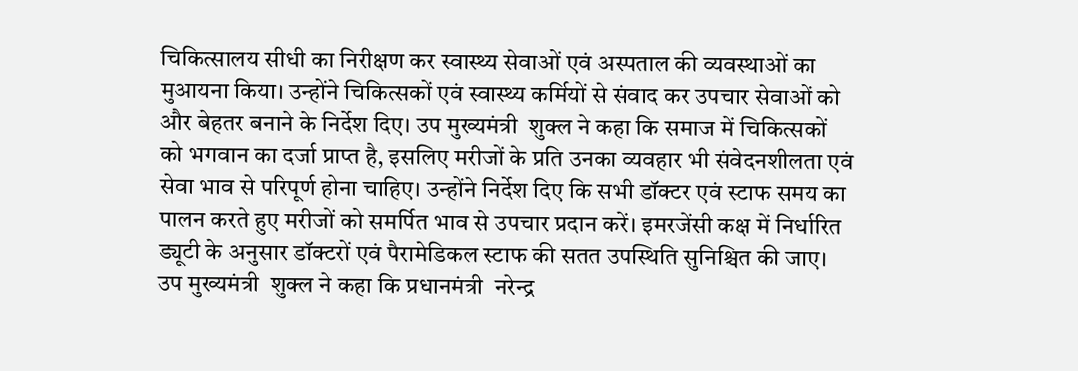चिकित्सालय सीधी का निरीक्षण कर स्वास्थ्य सेवाओं एवं अस्पताल की व्यवस्थाओं का मुआयना किया। उन्होंने चिकित्सकों एवं स्वास्थ्य कर्मियों से संवाद कर उपचार सेवाओं को और बेहतर बनाने के निर्देश दिए। उप मुख्यमंत्री  शुक्ल ने कहा कि समाज में चिकित्सकों को भगवान का दर्जा प्राप्त है, इसलिए मरीजों के प्रति उनका व्यवहार भी संवेदनशीलता एवं सेवा भाव से परिपूर्ण होना चाहिए। उन्होंने निर्देश दिए कि सभी डॉक्टर एवं स्टाफ समय का पालन करते हुए मरीजों को समर्पित भाव से उपचार प्रदान करें। इमरजेंसी कक्ष में निर्धारित ड्यूटी के अनुसार डॉक्टरों एवं पैरामेडिकल स्टाफ की सतत उपस्थिति सुनिश्चित की जाए। उप मुख्यमंत्री  शुक्ल ने कहा कि प्रधानमंत्री  नरेन्द्र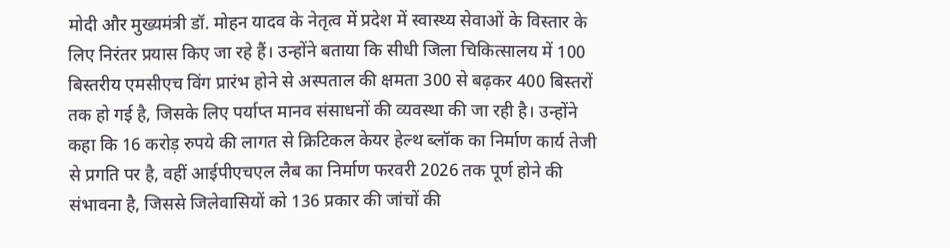मोदी और मुख्यमंत्री डॉ. मोहन यादव के नेतृत्व में प्रदेश में स्वास्थ्य सेवाओं के विस्तार के लिए निरंतर प्रयास किए जा रहे हैं। उन्होंने बताया कि सीधी जिला चिकित्सालय में 100 बिस्तरीय एमसीएच विंग प्रारंभ होने से अस्पताल की क्षमता 300 से बढ़कर 400 बिस्तरों तक हो गई है, जिसके लिए पर्याप्त मानव संसाधनों की व्यवस्था की जा रही है। उन्होंने कहा कि 16 करोड़ रुपये की लागत से क्रिटिकल केयर हेल्थ ब्लॉक का निर्माण कार्य तेजी से प्रगति पर है, वहीं आईपीएचएल लैब का निर्माण फरवरी 2026 तक पूर्ण होने की संभावना है, जिससे जिलेवासियों को 136 प्रकार की जांचों की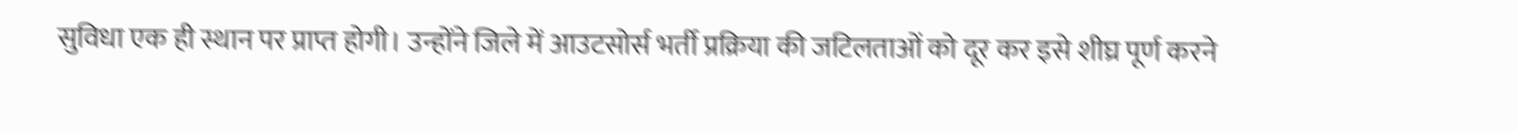सुविधा एक ही स्थान पर प्राप्त होगी। उन्होंने जिले में आउटसोर्स भर्ती प्रक्रिया की जटिलताओं को दूर कर इसे शीघ्र पूर्ण करने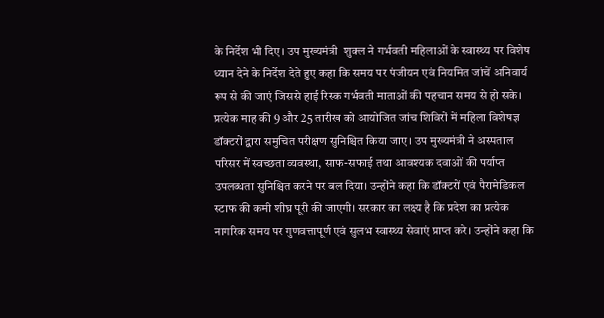के निर्देश भी दिए। उप मुख्यमंत्री  शुक्ल ने गर्भवती महिलाओं के स्वास्थ्य पर विशेष ध्यान देने के निर्देश देते हुए कहा कि समय पर पंजीयन एवं नियमित जांचें अनिवार्य रूप से की जाएं जिससे हाई रिस्क गर्भवती माताओं की पहचान समय से हो सके। प्रत्येक माह की 9 और 25 तारीख को आयोजित जांच शिविरों में महिला विशेषज्ञ डॉक्टरों द्वारा समुचित परीक्षण सुनिश्चित किया जाए। उप मुख्यमंत्री ने अस्पताल परिसर में स्वच्छता व्यवस्था, साफ-सफाई तथा आवश्यक दवाओं की पर्याप्त उपलब्धता सुनिश्चित करने पर बल दिया। उन्होंने कहा कि डॉक्टरों एवं पैरामेडिकल स्टाफ की कमी शीघ्र पूरी की जाएगी। सरकार का लक्ष्य है कि प्रदेश का प्रत्येक नागरिक समय पर गुणवत्तापूर्ण एवं सुलभ स्वास्थ्य सेवाएं प्राप्त करे। उन्होंने कहा कि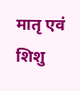मातृ एवं शिशु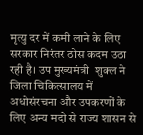मृत्यु दर में कमी लाने के लिए सरकार निरंतर ठोस कदम उठा रही है। उप मुख्यमंत्री  शुक्ल ने जिला चिकित्सालय में अधोसंरचना और उपकरणों के लिए अन्य मदो से राज्य शासन से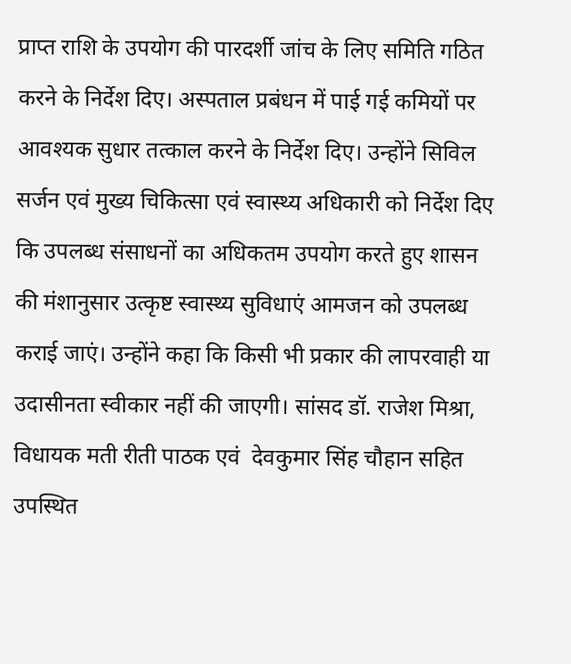प्राप्त राशि के उपयोग की पारदर्शी जांच के लिए समिति गठित करने के निर्देश दिए। अस्पताल प्रबंधन में पाई गई कमियों पर आवश्यक सुधार तत्काल करने के निर्देश दिए। उन्होंने सिविल सर्जन एवं मुख्य चिकित्सा एवं स्वास्थ्य अधिकारी को निर्देश दिए कि उपलब्ध संसाधनों का अधिकतम उपयोग करते हुए शासन की मंशानुसार उत्कृष्ट स्वास्थ्य सुविधाएं आमजन को उपलब्ध कराई जाएं। उन्होंने कहा कि किसी भी प्रकार की लापरवाही या उदासीनता स्वीकार नहीं की जाएगी। सांसद डॉ. राजेश मिश्रा, विधायक मती रीती पाठक एवं  देवकुमार सिंह चौहान सहित उपस्थित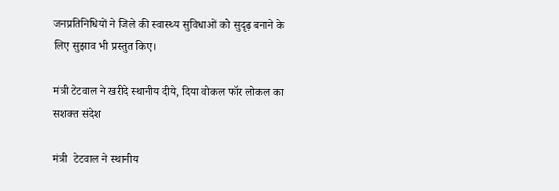जनप्रतिनिधियों ने जिले की स्वास्थ्य सुविधाओं को सुदृढ़ बनाने के लिए सुझाव भी प्रस्तुत किए।

मंत्री टेटवाल ने खरीदे स्थानीय दीये, दिया वोकल फॉर लोकल का सशक्त संदेश

मंत्री  टेटवाल ने स्थानीय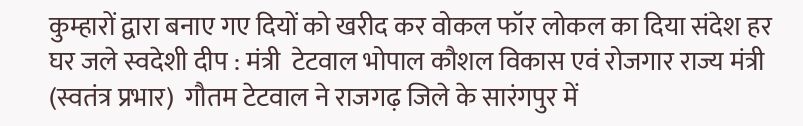कुम्हारों द्वारा बनाए गए दियों को खरीद कर वोकल फॉर लोकल का दिया संदेश हर घर जले स्वदेशी दीप : मंत्री  टेटवाल भोपाल कौशल विकास एवं रोजगार राज्य मंत्री (स्वतंत्र प्रभार)  गौतम टेटवाल ने राजगढ़ जिले के सारंगपुर में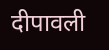दीपावली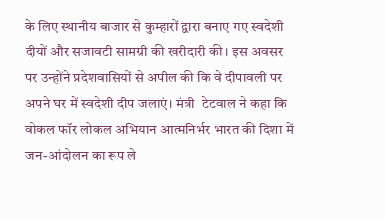के लिए स्थानीय बाजार से कुम्हारों द्वारा बनाए गए स्वदेशी दीयों और सजावटी सामग्री की खरीदारी की। इस अवसर पर उन्होंने प्रदेशवासियों से अपील की कि वे दीपावली पर अपने घर में स्वदेशी दीप जलाएं। मंत्री  टेटवाल ने कहा कि वोकल फॉर लोकल अभियान आत्मनिर्भर भारत की दिशा में जन-आंदोलन का रूप ले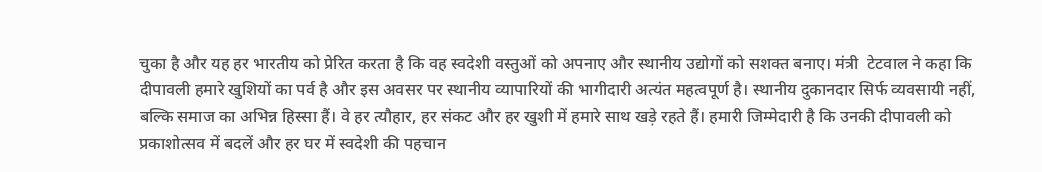चुका है और यह हर भारतीय को प्रेरित करता है कि वह स्वदेशी वस्तुओं को अपनाए और स्थानीय उद्योगों को सशक्त बनाए। मंत्री  टेटवाल ने कहा कि दीपावली हमारे खुशियों का पर्व है और इस अवसर पर स्थानीय व्यापारियों की भागीदारी अत्यंत महत्वपूर्ण है। स्थानीय दुकानदार सिर्फ व्यवसायी नहीं, बल्कि समाज का अभिन्न हिस्सा हैं। वे हर त्यौहार, हर संकट और हर खुशी में हमारे साथ खड़े रहते हैं। हमारी जिम्मेदारी है कि उनकी दीपावली को प्रकाशोत्सव में बदलें और हर घर में स्वदेशी की पहचान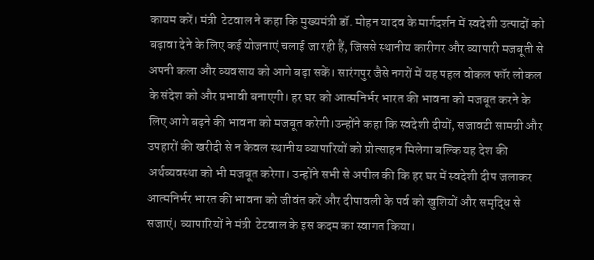कायम करें। मंत्री  टेटवाल ने कहा कि मुख्यमंत्री डॉ. मोहन यादव के मार्गदर्शन में स्वदेशी उत्पादों को बढ़ावा देने के लिए कई योजनाएं चलाई जा रही हैं, जिससे स्थानीय कारीगर और व्यापारी मजबूती से अपनी कला और व्यवसाय को आगे बढ़ा सकें। सारंगपुर जैसे नगरों में यह पहल वोकल फॉर लोकल के संदेश को और प्रभावी बनाएगी। हर घर को आत्मनिर्भर भारत की भावना को मजबूत करने के लिए आगे बढ़ने की भावना को मजबूत करेगी।उन्होंने कहा कि स्वदेशी दीयों, सजावटी सामग्री और उपहारों की खरीदी से न केवल स्थानीय व्यापारियों को प्रोत्साहन मिलेगा बल्कि यह देश की अर्थव्यवस्था को भी मजबूत करेगा। उन्होंने सभी से अपील की कि हर घर में स्वदेशी दीप जलाकर आत्मनिर्भर भारत की भावना को जीवंत करें और दीपावली के पर्व को खुशियों और समृद्धि से सजाएं। व्यापारियों ने मंत्री  टेटवाल के इस कदम का स्वागत किया।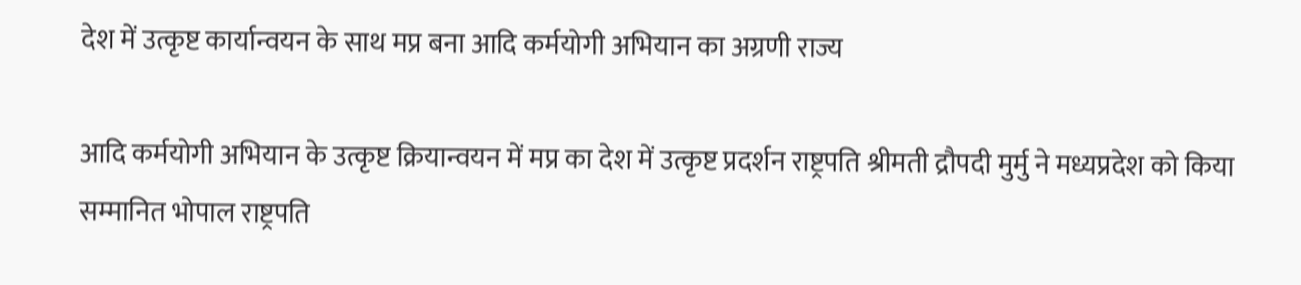देश में उत्कृष्ट कार्यान्वयन के साथ मप्र बना आदि कर्मयोगी अभियान का अग्रणी राज्य

आदि कर्मयोगी अभियान के उत्कृष्ट क्रियान्वयन में मप्र का देश में उत्कृष्ट प्रदर्शन राष्ट्रपति श्रीमती द्रौपदी मुर्मु ने मध्यप्रदेश को किया सम्मानित भोपाल राष्ट्रपति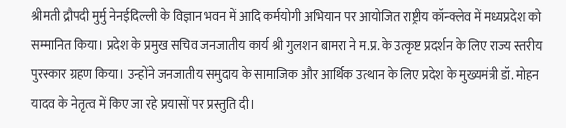श्रीमती द्रौपदी मुर्मु नेनईदिल्ली के विज्ञान भवन में आदि कर्मयोगी अभियान पर आयोजित राष्ट्रीय कॉन्क्लेव में मध्यप्रदेश को सम्मानित किया। प्रदेश के प्रमुख सचिव जनजातीय कार्य श्री गुलशन बामरा ने म.प्र. के उत्कृष्ट प्रदर्शन के लिए राज्य स्तरीय पुरस्कार ग्रहण किया। उन्होंने जनजातीय समुदाय के सामाजिक और आर्थिक उत्थान के लिए प्रदेश के मुख्यमंत्री डॉ. मोहन यादव के नेतृत्व में किए जा रहे प्रयासों पर प्रस्तुति दी।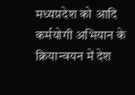मध्यप्रदेश को आदि कर्मयोगी अभियान के क्रियान्वयन में देश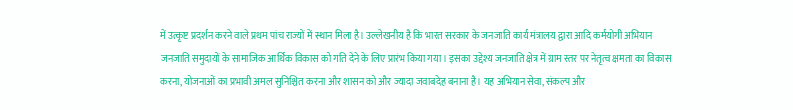में उत्कृष्ट प्रदर्शन करने वाले प्रथम पांच राज्यों में स्थान मिला है। उल्लेखनीय है कि भारत सरकार के जनजाति कार्य मंत्रालय द्वारा आदि कर्मयोगी अभियान जनजाति समुदायों के सामाजिक आर्थिक विकास को गति देने के लिए प्रारंभ किया गया। इसका उद्देश्य जनजाति क्षेत्र में ग्राम स्तर पर नेतृत्व क्षमता का विकास करना, योजनाओं का प्रभावी अमल सुनिश्चित करना और शासन को और ज्यादा जवाबदेह बनाना है। यह अभियान सेवा, संकल्प और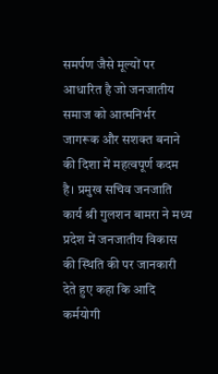समर्पण जैसे मूल्यों पर आधारित है जो जनजातीय समाज को आत्मनिर्भर जागरूक और सशक्त बनाने की दिशा में महत्वपूर्ण कदम है। प्रमुख सचिव जनजाति कार्य श्री गुलशन बामरा ने मध्य प्रदेश में जनजातीय विकास की स्थिति की पर जानकारी देते हुए कहा कि आदि कर्मयोगी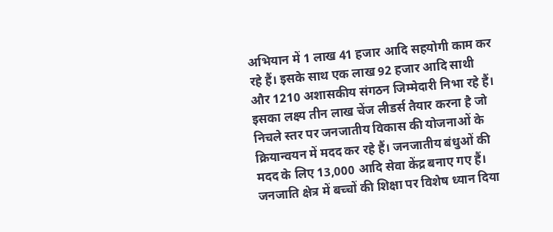अभियान में 1 लाख 41 हजार आदि सहयोगी काम कर रहे हैं। इसके साथ एक लाख 92 हजार आदि साथी और 1210 अशासकीय संगठन जिम्मेदारी निभा रहे हैं। इसका लक्ष्य तीन लाख चेंज लीडर्स तैयार करना है जो निचले स्तर पर जनजातीय विकास की योजनाओं के क्रियान्वयन में मदद कर रहे हैं। जनजातीय बंधुओं की मदद के लिए 13,000 आदि सेवा केंद्र बनाए गए हैं। जनजाति क्षेत्र में बच्चों की शिक्षा पर विशेष ध्यान दिया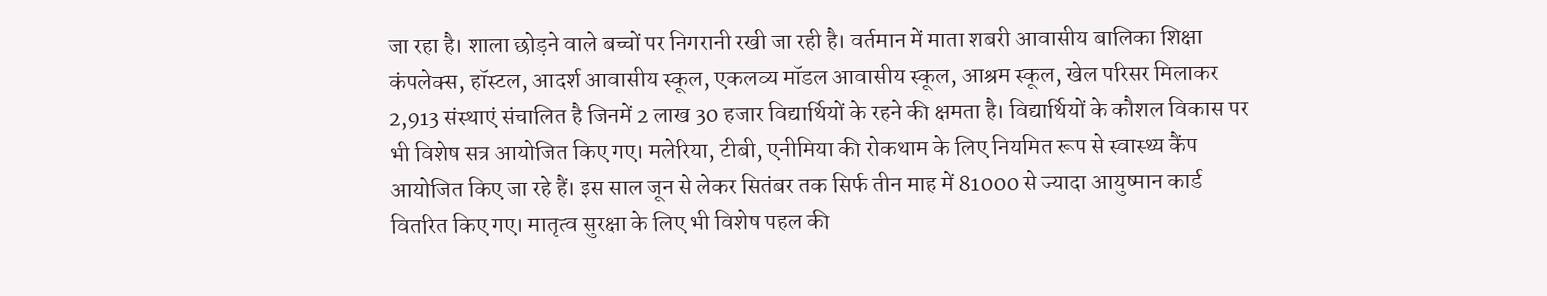जा रहा है। शाला छोड़ने वाले बच्चों पर निगरानी रखी जा रही है। वर्तमान में माता शबरी आवासीय बालिका शिक्षा कंपलेक्स, हॉस्टल, आदर्श आवासीय स्कूल, एकलव्य मॉडल आवासीय स्कूल, आश्रम स्कूल, खेल परिसर मिलाकर 2,913 संस्थाएं संचालित है जिनमें 2 लाख 30 हजार विद्यार्थियों के रहने की क्षमता है। विद्यार्थियों के कौशल विकास पर भी विशेष सत्र आयोजित किए गए। मलेरिया, टीबी, एनीमिया की रोकथाम के लिए नियमित रूप से स्वास्थ्य कैंप आयोजित किए जा रहे हैं। इस साल जून से लेकर सितंबर तक सिर्फ तीन माह में 81000 से ज्यादा आयुष्मान कार्ड वितरित किए गए। मातृत्व सुरक्षा के लिए भी विशेष पहल की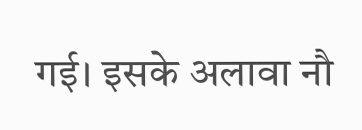गई। इसके अलावा नौ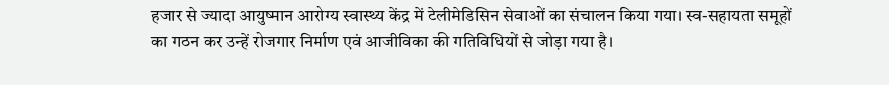हजार से ज्यादा आयुष्मान आरोग्य स्वास्थ्य केंद्र में टेलीमेडिसिन सेवाओं का संचालन किया गया। स्व-सहायता समूहों का गठन कर उन्हें रोजगार निर्माण एवं आजीविका की गतिविधियों से जोड़ा गया है।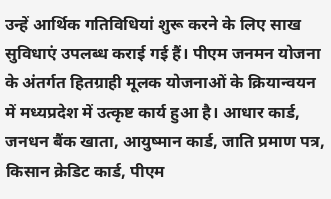उन्हें आर्थिक गतिविधियां शुरू करने के लिए साख सुविधाएं उपलब्ध कराई गई हैं। पीएम जनमन योजना के अंतर्गत हितग्राही मूलक योजनाओं के क्रियान्वयन में मध्यप्रदेश में उत्कृष्ट कार्य हुआ है। आधार कार्ड, जनधन बैंक खाता, आयुष्मान कार्ड, जाति प्रमाण पत्र, किसान क्रेडिट कार्ड, पीएम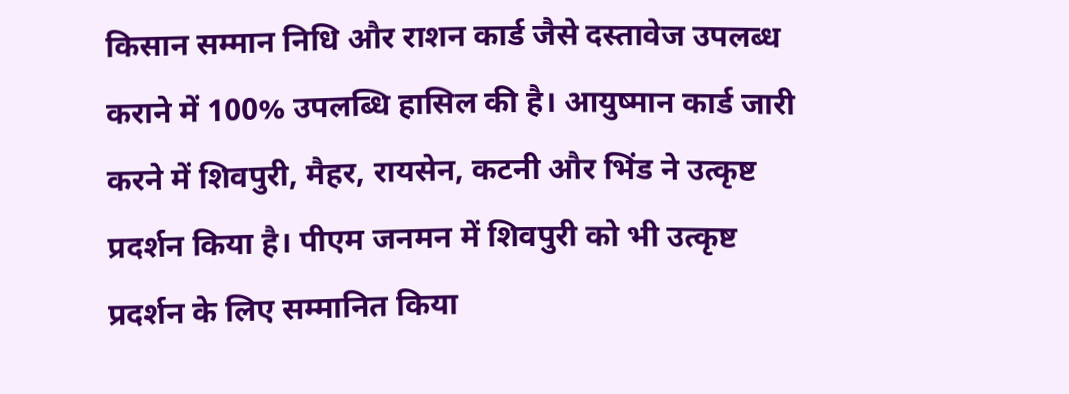किसान सम्मान निधि और राशन कार्ड जैसे दस्तावेज उपलब्ध कराने में 100% उपलब्धि हासिल की है। आयुष्मान कार्ड जारी करने में शिवपुरी, मैहर, रायसेन, कटनी और भिंड ने उत्कृष्ट प्रदर्शन किया है। पीएम जनमन में शिवपुरी को भी उत्कृष्ट प्रदर्शन के लिए सम्मानित किया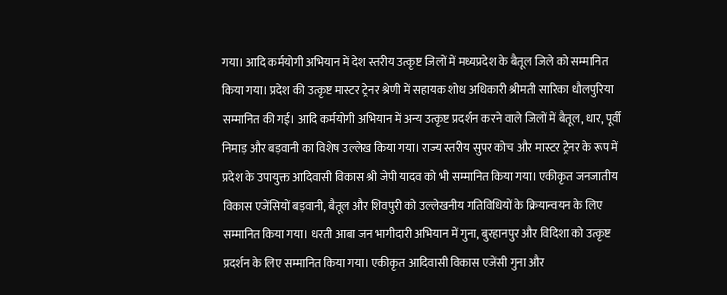गया। आदि कर्मयोगी अभियान में देश स्तरीय उत्कृष्ट जिलों में मध्यप्रदेश के बैतूल जिले को सम्मानित किया गया। प्रदेश की उत्कृष्ट मास्टर ट्रेनर श्रेणी में सहायक शोध अधिकारी श्रीमती सारिका धौलपुरिया सम्मानित की गई। आदि कर्मयोगी अभियान में अन्य उत्कृष्ट प्रदर्शन करने वाले जिलों में बैतूल, धार, पूर्वी निमाड़ और बड़वानी का विशेष उल्लेख किया गया। राज्य स्तरीय सुपर कोच और मास्टर ट्रेनर के रूप में प्रदेश के उपायुक्त आदिवासी विकास श्री जेपी यादव को भी सम्मानित किया गया। एकीकृत जनजातीय विकास एजेंसियों बड़वानी, बैतूल और शिवपुरी को उल्लेखनीय गतिविधियों के क्रियान्वयन के लिए सम्मानित किया गया। धरती आबा जन भागीदारी अभियान में गुना, बुरहानपुर और विदिशा को उत्कृष्ट प्रदर्शन के लिए सम्मानित किया गया। एकीकृत आदिवासी विकास एजेंसी गुना और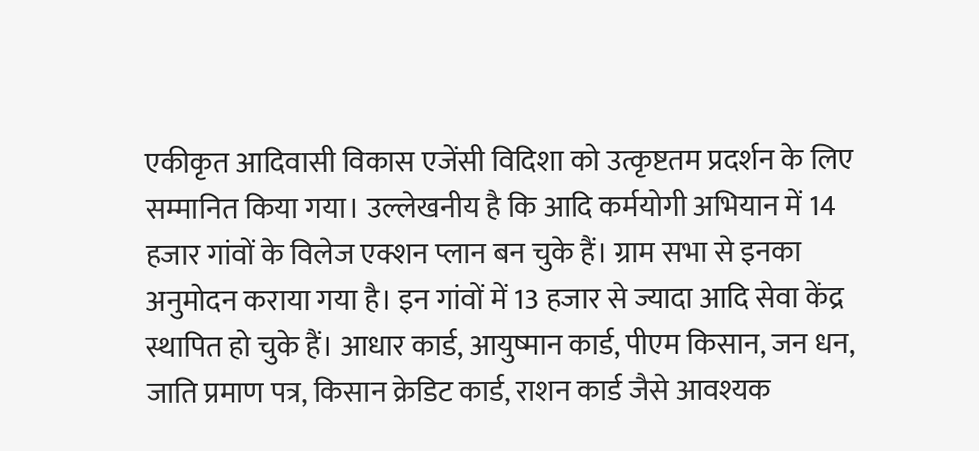एकीकृत आदिवासी विकास एजेंसी विदिशा को उत्कृष्टतम प्रदर्शन के लिए सम्मानित किया गया। उल्लेखनीय है कि आदि कर्मयोगी अभियान में 14 हजार गांवों के विलेज एक्शन प्लान बन चुके हैं। ग्राम सभा से इनका अनुमोदन कराया गया है। इन गांवों में 13 हजार से ज्यादा आदि सेवा केंद्र स्थापित हो चुके हैं। आधार कार्ड, आयुष्मान कार्ड, पीएम किसान, जन धन, जाति प्रमाण पत्र, किसान क्रेडिट कार्ड, राशन कार्ड जैसे आवश्यक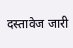दस्तावेज जारी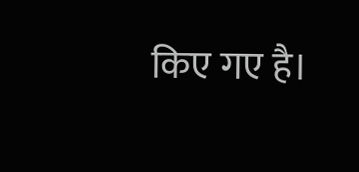किए गए है।